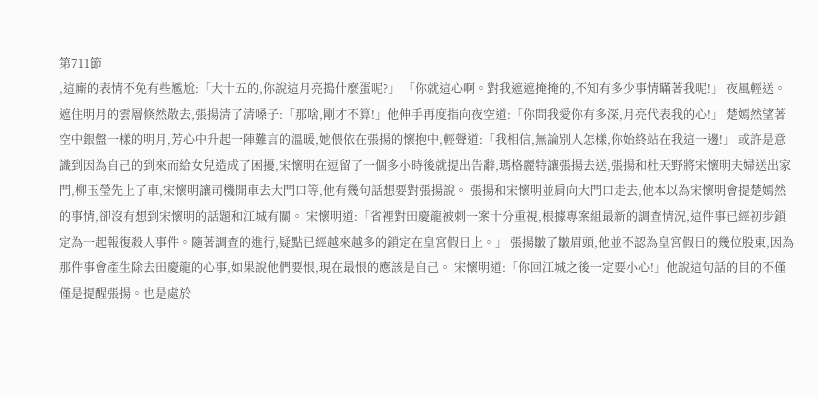第711節
,這廝的表情不免有些尷尬:「大十五的,你說這月亮搗什麼蛋呢?」 「你就這心啊。對我遮遮掩掩的,不知有多少事情瞞著我呢!」 夜風輕送。遮住明月的雲層倏然散去,張揚清了清嗓子:「那啥,剛才不算!」他伸手再度指向夜空道:「你問我愛你有多深,月亮代表我的心!」 楚嫣然望著空中銀盤一樣的明月,芳心中升起一陣難言的溫暖,她偎依在張揚的懷抱中,輕聲道:「我相信,無論別人怎樣,你始終站在我這一邊!」 或許是意識到因為自己的到來而給女兒造成了困擾,宋懷明在逗留了一個多小時後就提出告辭,瑪格麗特讓張揚去送,張揚和杜天野將宋懷明夫婦送出家門,柳玉瑩先上了車,宋懷明讓司機開車去大門口等,他有幾句話想要對張揚說。 張揚和宋懷明並肩向大門口走去,他本以為宋懷明會提楚嫣然的事情,卻沒有想到宋懷明的話題和江城有關。 宋懷明道:「省裡對田慶龍被刺一案十分重視,根據專案組最新的調查情況,這件事已經初步鎖定為一起報復殺人事件。隨著調查的進行,疑點已經越來越多的鎖定在皇宮假日上。」 張揚皺了皺眉頭,他並不認為皇宮假日的幾位股東,因為那件事會產生除去田慶龍的心事,如果說他們要恨,現在最恨的應該是自己。 宋懷明道:「你回江城之後一定要小心!」他說這句話的目的不僅僅是提醒張揚。也是處於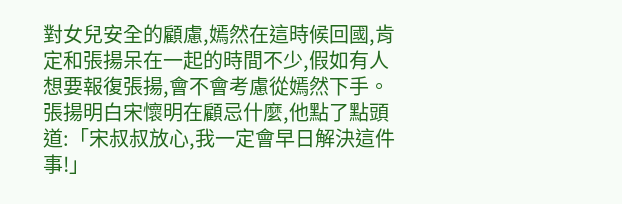對女兒安全的顧慮,嫣然在這時候回國,肯定和張揚呆在一起的時間不少,假如有人想要報復張揚,會不會考慮從嫣然下手。 張揚明白宋懷明在顧忌什麼,他點了點頭道:「宋叔叔放心,我一定會早日解決這件事!」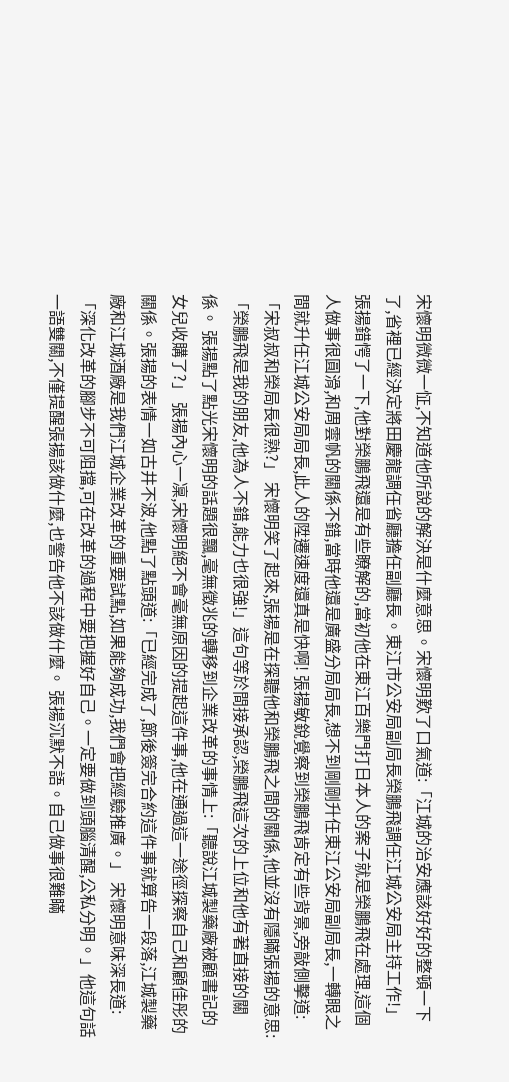宋懷明微微一怔,不知道他所說的解決是什麼意思。宋懷明歎了口氣道:「江城的治安應該好好的整頓一下了,省裡已經決定將田慶龍調任省廳擔任副廳長。東江市公安局副局長榮鵬飛調任江城公安局主持工作!」 張揚錯愕了一下,他對榮鵬飛還是有些瞭解的,當初他在東江百樂門打日本人的案子就是榮鵬飛在處理,這個人做事很圓滑,和周雲帆的關係不錯,當時他還是廣盛分局局長,想不到剛剛升任東江公安局副局長,一轉眼之間就升任江城公安局局長,此人的陞遷速度還真是快啊! 張揚敏銳覺察到榮鵬飛肯定有些背景,旁敲側擊道:「宋叔叔和榮局長很熟?」 宋懷明笑了起來,張揚是在探聽他和榮鵬飛之間的關係,他並沒有隱瞞張揚的意思:「榮鵬飛是我的朋友,他為人不錯,能力也很強!」這句等於間接承認,榮鵬飛這次的上位和他有著直接的關係。 張揚點了點光宋懷明的話題很飄,毫無徵兆的轉移到企業改革的事情上:「聽說江城製藥廠被顧書記的女兒收購了?」 張揚內心一凜,宋懷明絕不會毫無原因的提起這件事,他在通過這一途徑探察自己和顧佳彤的關係。張揚的表情一如古井不波,他點了點頭道:「已經完成了,節後簽完合約這件事就算告一段落,江城製藥廠和江城酒廠是我們江城企業改革的重要試點,如果能夠成功,我們會把經驗推廣。」 宋懷明意味深長道:「深化改革的腳步不可阻擋,可在改革的過程中要把握好自己。一定要做到頭腦清醒,公私分明。」他這句話一語雙關,不僅提醒張揚該做什麼,也警告他不該做什麼。 張揚沉默不語。自己做事很難瞞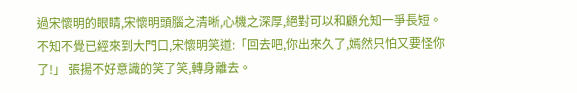過宋懷明的眼睛,宋懷明頭腦之清晰,心機之深厚,絕對可以和顧允知一爭長短。 不知不覺已經來到大門口,宋懷明笑道:「回去吧,你出來久了,嫣然只怕又要怪你了!」 張揚不好意識的笑了笑,轉身離去。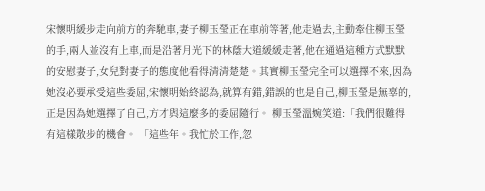宋懷明緩步走向前方的奔馳車,妻子柳玉瑩正在車前等著,他走過去,主動牽住柳玉瑩的手,兩人並沒有上車,而是沿著月光下的林蔭大道緩緩走著,他在通過這種方式默默的安慰妻子,女兒對妻子的態度他看得清清楚楚。其實柳玉瑩完全可以選擇不來,因為她沒必要承受這些委屈,宋懷明始終認為,就算有錯,錯誤的也是自己,柳玉瑩是無辜的,正是因為她選擇了自己,方才與這麼多的委屈隨行。 柳玉瑩溫婉笑道:「我們很難得有這樣散步的機會。 「這些年。我忙於工作,忽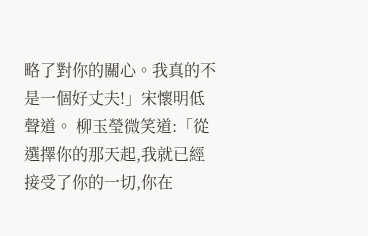略了對你的關心。我真的不是一個好丈夫!」宋懷明低聲道。 柳玉瑩微笑道:「從選擇你的那天起,我就已經接受了你的一切,你在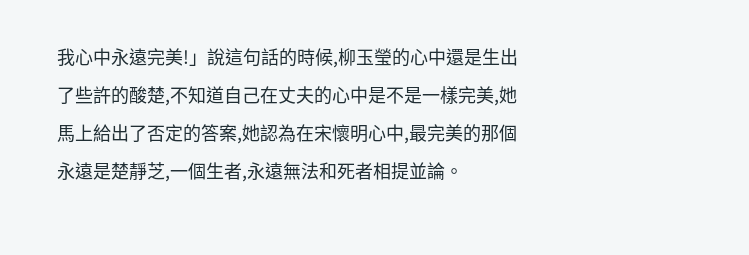我心中永遠完美!」說這句話的時候,柳玉瑩的心中還是生出了些許的酸楚,不知道自己在丈夫的心中是不是一樣完美,她馬上給出了否定的答案,她認為在宋懷明心中,最完美的那個永遠是楚靜芝,一個生者,永遠無法和死者相提並論。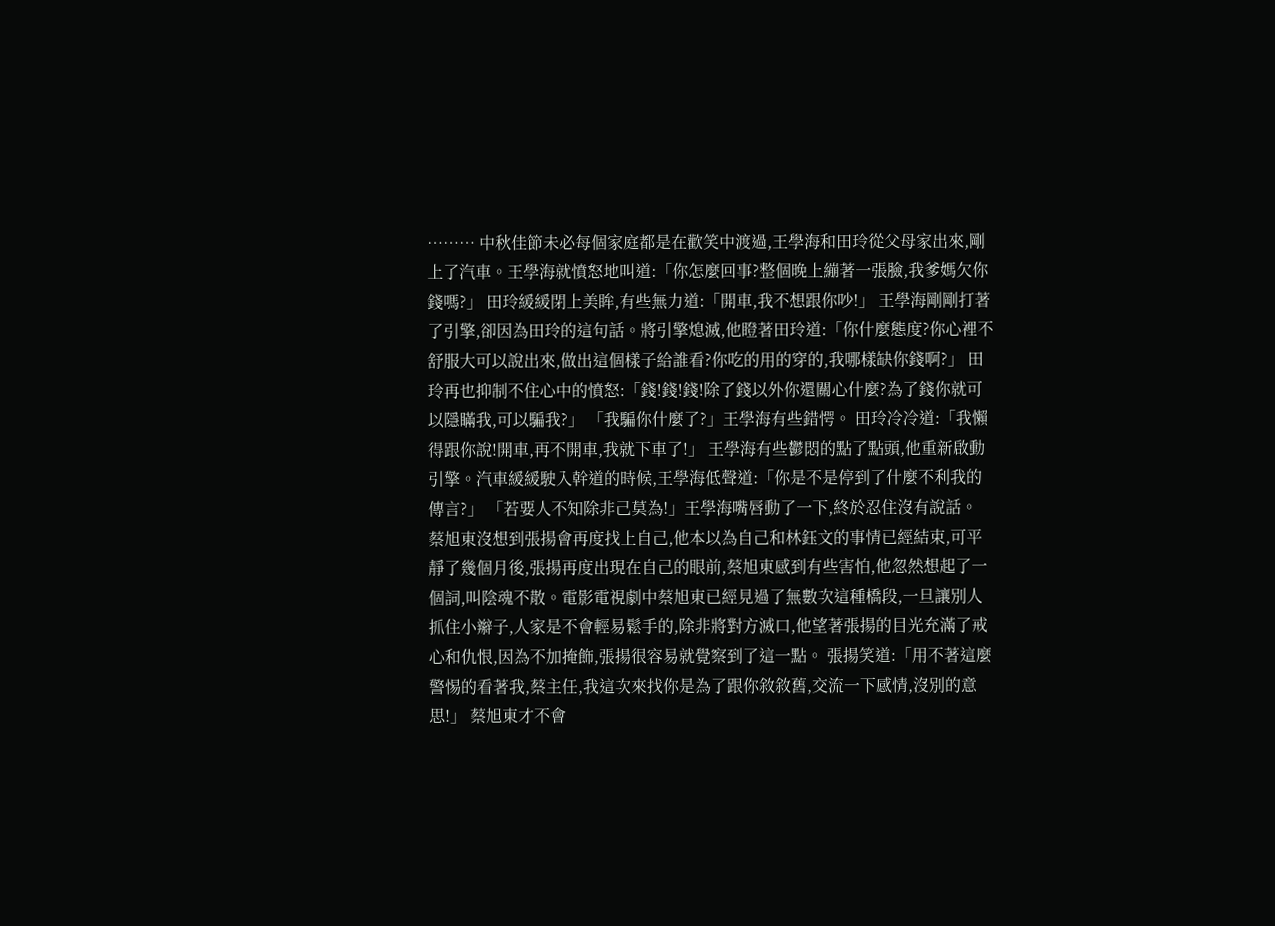……… 中秋佳節未必每個家庭都是在歡笑中渡過,王學海和田玲從父母家出來,剛上了汽車。王學海就憤怒地叫道:「你怎麼回事?整個晚上繃著一張臉,我爹媽欠你錢嗎?」 田玲緩緩閉上美眸,有些無力道:「開車,我不想跟你吵!」 王學海剛剛打著了引擎,卻因為田玲的這句話。將引擎熄滅,他瞪著田玲道:「你什麼態度?你心裡不舒服大可以說出來,做出這個樣子給誰看?你吃的用的穿的,我哪樣缺你錢啊?」 田玲再也抑制不住心中的憤怒:「錢!錢!錢!除了錢以外你還關心什麼?為了錢你就可以隱瞞我,可以騙我?」 「我騙你什麼了?」王學海有些錯愕。 田玲冷冷道:「我懶得跟你說!開車,再不開車,我就下車了!」 王學海有些鬱悶的點了點頭,他重新啟動引擎。汽車緩緩駛入幹道的時候,王學海低聲道:「你是不是停到了什麼不利我的傳言?」 「若要人不知除非己莫為!」王學海嘴唇動了一下,終於忍住沒有說話。 蔡旭東沒想到張揚會再度找上自己,他本以為自己和林鈺文的事情已經結束,可平靜了幾個月後,張揚再度出現在自己的眼前,蔡旭東感到有些害怕,他忽然想起了一個詞,叫陰魂不散。電影電視劇中蔡旭東已經見過了無數次這種橋段,一旦讓別人抓住小辮子,人家是不會輕易鬆手的,除非將對方滅口,他望著張揚的目光充滿了戒心和仇恨,因為不加掩飾,張揚很容易就覺察到了這一點。 張揚笑道:「用不著這麼警惕的看著我,蔡主任,我這次來找你是為了跟你敘敘舊,交流一下感情,沒別的意思!」 蔡旭東才不會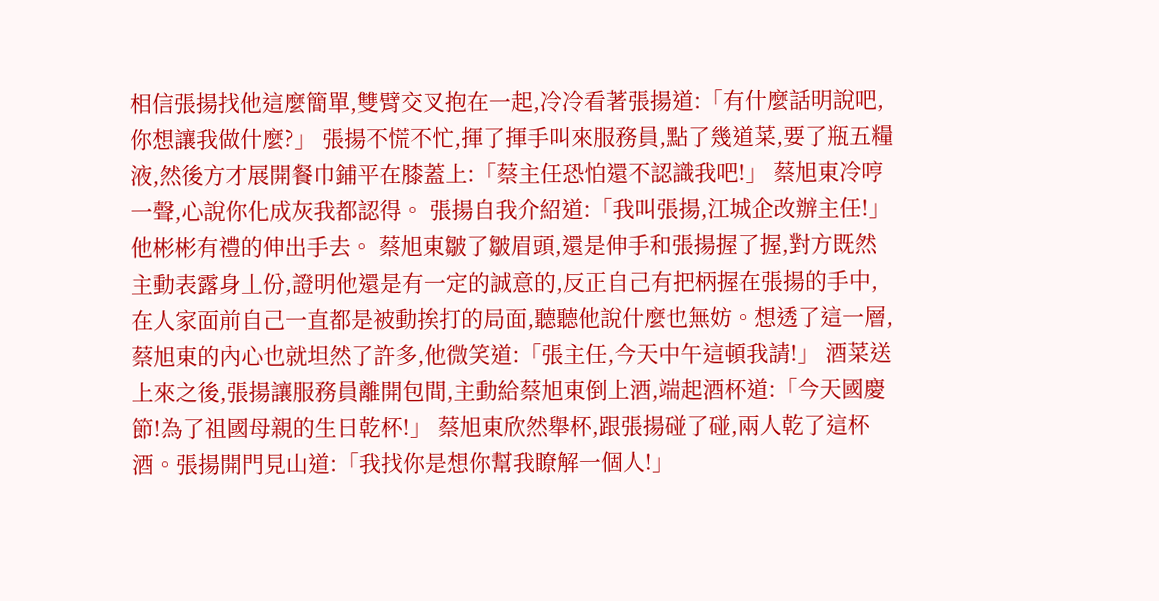相信張揚找他這麼簡單,雙臂交叉抱在一起,冷冷看著張揚道:「有什麼話明說吧,你想讓我做什麼?」 張揚不慌不忙,揮了揮手叫來服務員,點了幾道菜,要了瓶五糧液,然後方才展開餐巾鋪平在膝蓋上:「蔡主任恐怕還不認識我吧!」 蔡旭東冷哼一聲,心說你化成灰我都認得。 張揚自我介紹道:「我叫張揚,江城企改辦主任!」他彬彬有禮的伸出手去。 蔡旭東皺了皺眉頭,還是伸手和張揚握了握,對方既然主動表露身丄份,證明他還是有一定的誠意的,反正自己有把柄握在張揚的手中,在人家面前自己一直都是被動挨打的局面,聽聽他說什麼也無妨。想透了這一層,蔡旭東的內心也就坦然了許多,他微笑道:「張主任,今天中午這頓我請!」 酒菜送上來之後,張揚讓服務員離開包間,主動給蔡旭東倒上酒,端起酒杯道:「今天國慶節!為了祖國母親的生日乾杯!」 蔡旭東欣然舉杯,跟張揚碰了碰,兩人乾了這杯酒。張揚開門見山道:「我找你是想你幫我瞭解一個人!」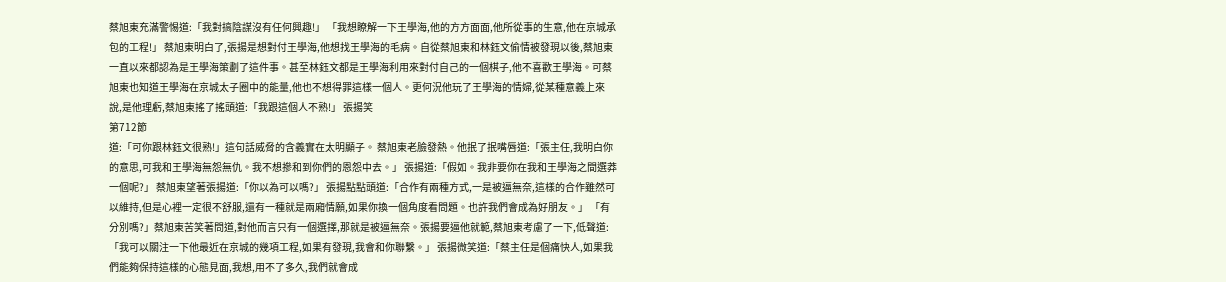蔡旭東充滿警惕道:「我對搞陰謀沒有任何興趣!」 「我想瞭解一下王學海,他的方方面面,他所從事的生意,他在京城承包的工程!」 蔡旭東明白了,張揚是想對付王學海,他想找王學海的毛病。自從蔡旭東和林鈺文偷情被發現以後,蔡旭東一直以來都認為是王學海策劃了這件事。甚至林鈺文都是王學海利用來對付自己的一個棋子,他不喜歡王學海。可蔡旭東也知道王學海在京城太子圈中的能量,他也不想得罪這樣一個人。更何況他玩了王學海的情婦,從某種意義上來說,是他理虧,蔡旭東搖了搖頭道:「我跟這個人不熟!」 張揚笑
第712節
道:「可你跟林鈺文很熟!」這句話威脅的含義實在太明顯子。 蔡旭東老臉發熱。他抿了抿嘴唇道:「張主任,我明白你的意思,可我和王學海無怨無仇。我不想摻和到你們的恩怨中去。」 張揚道:「假如。我非要你在我和王學海之間選莽一個呢?」 蔡旭東望著張揚道:「你以為可以嗎?」 張揚點點頭道:「合作有兩種方式,一是被逼無奈,這樣的合作雖然可以維持,但是心裡一定很不舒服,還有一種就是兩廂情願,如果你換一個角度看問題。也許我們會成為好朋友。」 「有分別嗎?」蔡旭東苦笑著問道,對他而言只有一個選擇,那就是被逼無奈。張揚要逼他就範,蔡旭東考慮了一下,低聲道:「我可以關注一下他最近在京城的幾項工程,如果有發現,我會和你聯繫。」 張揚微笑道:「蔡主任是個痛快人,如果我們能夠保持這樣的心態見面,我想,用不了多久,我們就會成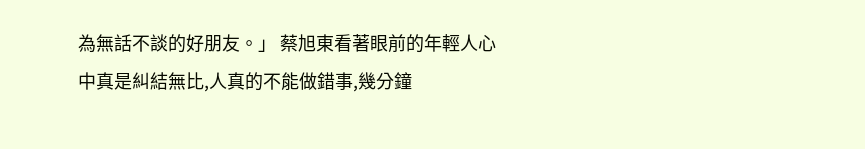為無話不談的好朋友。」 蔡旭東看著眼前的年輕人心中真是糾結無比,人真的不能做錯事,幾分鐘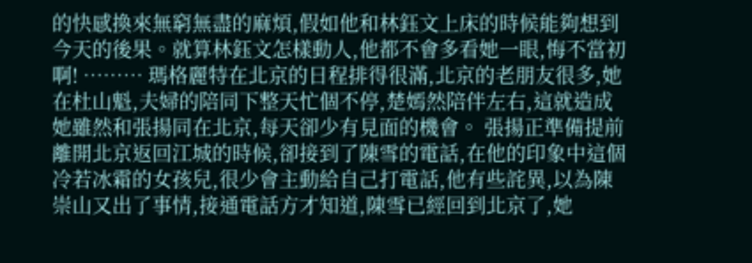的快感換來無窮無盡的麻煩,假如他和林鈺文上床的時候能夠想到今天的後果。就算林鈺文怎樣動人,他都不會多看她一眼,悔不當初啊! ……… 瑪格麗特在北京的日程排得很滿,北京的老朋友很多,她在杜山魁,夫婦的陪同下整天忙個不停,楚嫣然陪伴左右,這就造成她雖然和張揚同在北京,每天卻少有見面的機會。 張揚正準備提前離開北京返回江城的時候,卻接到了陳雪的電話,在他的印象中這個冷若冰霜的女孩兒,很少會主動給自己打電話,他有些詫異,以為陳崇山又出了事情,接通電話方才知道,陳雪已經回到北京了,她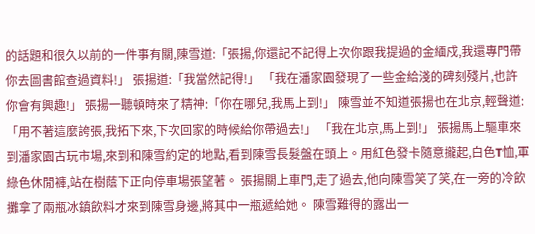的話題和很久以前的一件事有關,陳雪道:「張揚,你還記不記得上次你跟我提過的金緬戍,我還專門帶你去圖書館查過資料!」 張揚道:「我當然記得!」 「我在潘家園發現了一些金給淺的碑刻殘片,也許你會有興趣!」 張揚一聽頓時來了精神:「你在哪兒,我馬上到!」 陳雪並不知道張揚也在北京,輕聲道:「用不著這麼誇張,我拓下來,下次回家的時候給你帶過去!」 「我在北京,馬上到!」 張揚馬上驅車來到潘家園古玩市場,來到和陳雪約定的地點,看到陳雪長髮盤在頭上。用紅色發卡隨意攏起,白色T恤,軍綠色休閒褲,站在樹蔭下正向停車場張望著。 張揚關上車門,走了過去,他向陳雪笑了笑,在一旁的冷飲攤拿了兩瓶冰鎮飲料才來到陳雪身邊,將其中一瓶遞給她。 陳雪難得的露出一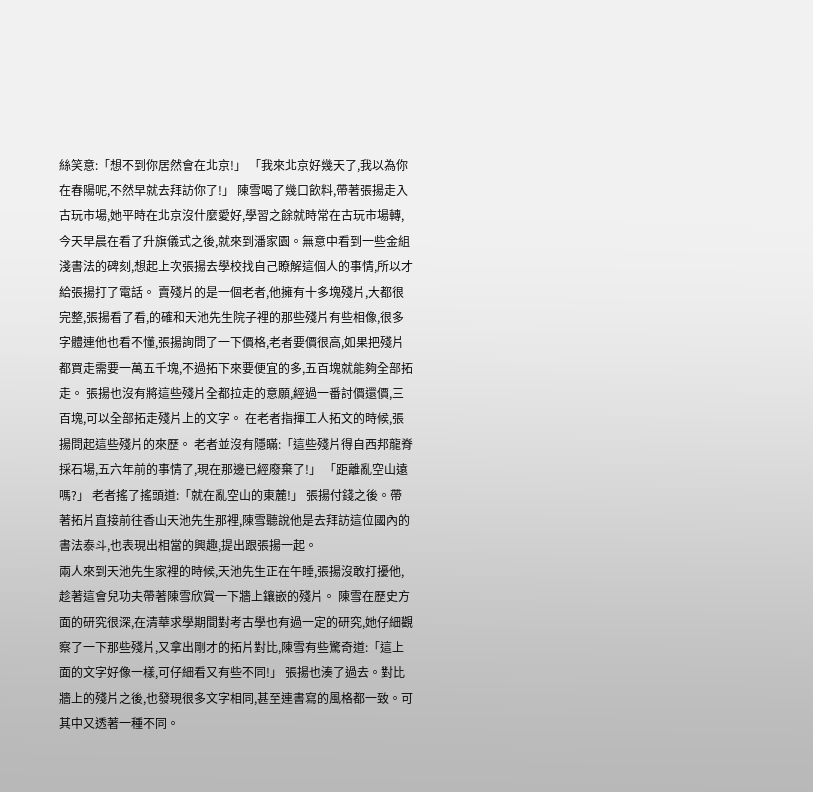絲笑意:「想不到你居然會在北京!」 「我來北京好幾天了,我以為你在春陽呢,不然早就去拜訪你了!」 陳雪喝了幾口飲料,帶著張揚走入古玩市場,她平時在北京沒什麼愛好,學習之餘就時常在古玩市場轉,今天早晨在看了升旗儀式之後,就來到潘家園。無意中看到一些金組淺書法的碑刻,想起上次張揚去學校找自己瞭解這個人的事情,所以才給張揚打了電話。 賣殘片的是一個老者,他擁有十多塊殘片,大都很完整,張揚看了看,的確和天池先生院子裡的那些殘片有些相像,很多字體連他也看不懂,張揚詢問了一下價格,老者要價很高,如果把殘片都買走需要一萬五千塊,不過拓下來要便宜的多,五百塊就能夠全部拓走。 張揚也沒有將這些殘片全都拉走的意願,經過一番討價還價,三百塊,可以全部拓走殘片上的文字。 在老者指揮工人拓文的時候,張揚問起這些殘片的來歷。 老者並沒有隱瞞:「這些殘片得自西邦龍脊採石場,五六年前的事情了,現在那邊已經廢棄了!」 「距離亂空山遠嗎?」 老者搖了搖頭道:「就在亂空山的東麓!」 張揚付錢之後。帶著拓片直接前往香山天池先生那裡,陳雪聽說他是去拜訪這位國內的書法泰斗,也表現出相當的興趣,提出跟張揚一起。
兩人來到天池先生家裡的時候,天池先生正在午睡,張揚沒敢打擾他,趁著這會兒功夫帶著陳雪欣賞一下牆上鑲嵌的殘片。 陳雪在歷史方面的研究很深,在清華求學期間對考古學也有過一定的研究,她仔細觀察了一下那些殘片,又拿出剛才的拓片對比,陳雪有些驚奇道:「這上面的文字好像一樣,可仔細看又有些不同!」 張揚也湊了過去。對比牆上的殘片之後,也發現很多文字相同,甚至連書寫的風格都一致。可其中又透著一種不同。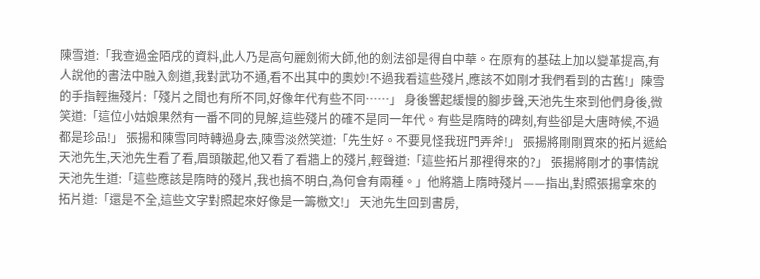陳雪道:「我查過金陌戌的資料,此人乃是高句麗劍術大師,他的劍法卻是得自中華。在原有的基砝上加以變革提高,有人說他的書法中融入劍道,我對武功不通,看不出其中的奧妙!不過我看這些殘片,應該不如剛才我們看到的古舊!」陳雪的手指輕撫殘片:「殘片之間也有所不同,好像年代有些不同……」 身後響起緩慢的腳步聲,天池先生來到他們身後,微笑道:「這位小姑娘果然有一番不同的見解,這些殘片的確不是同一年代。有些是隋時的碑刻,有些卻是大唐時候,不過都是珍品!」 張揚和陳雪同時轉過身去,陳雪淡然笑道:「先生好。不要見怪我班門弄斧!」 張揚將剛剛買來的拓片遞給天池先生,天池先生看了看,眉頭皺起,他又看了看牆上的殘片,輕聲道:「這些拓片那裡得來的?」 張揚將剛才的事情說天池先生道:「這些應該是隋時的殘片,我也搞不明白,為何會有兩種。」他將牆上隋時殘片——指出,對照張揚拿來的拓片道:「還是不全,這些文字對照起來好像是一籌檄文!」 天池先生回到書房,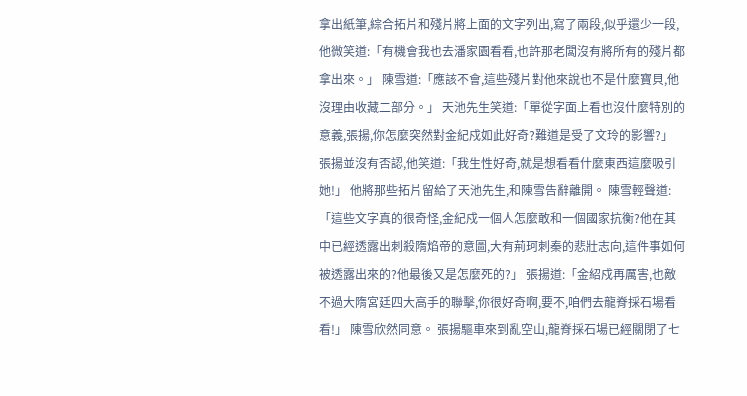拿出紙筆,綜合拓片和殘片將上面的文字列出,寫了兩段,似乎還少一段,他微笑道:「有機會我也去潘家園看看,也許那老闆沒有將所有的殘片都拿出來。」 陳雪道:「應該不會,這些殘片對他來說也不是什麼寶貝,他沒理由收藏二部分。」 天池先生笑道:「單從字面上看也沒什麼特別的意義,張揚,你怎麼突然對金紀戍如此好奇?難道是受了文玲的影響?」 張揚並沒有否認,他笑道:「我生性好奇,就是想看看什麼東西這麼吸引她!」 他將那些拓片留給了天池先生,和陳雪告辭離開。 陳雪輕聲道:「這些文字真的很奇怪,金紀戍一個人怎麼敢和一個國家抗衡?他在其中已經透露出刺殺隋焰帝的意圖,大有荊珂刺秦的悲壯志向,這件事如何被透露出來的?他最後又是怎麼死的?」 張揚道:「金紹戍再厲害,也敵不過大隋宮廷四大高手的聯擊,你很好奇啊,要不,咱們去龍脊採石場看看!」 陳雪欣然同意。 張揚驅車來到亂空山,龍脊採石場已經關閉了七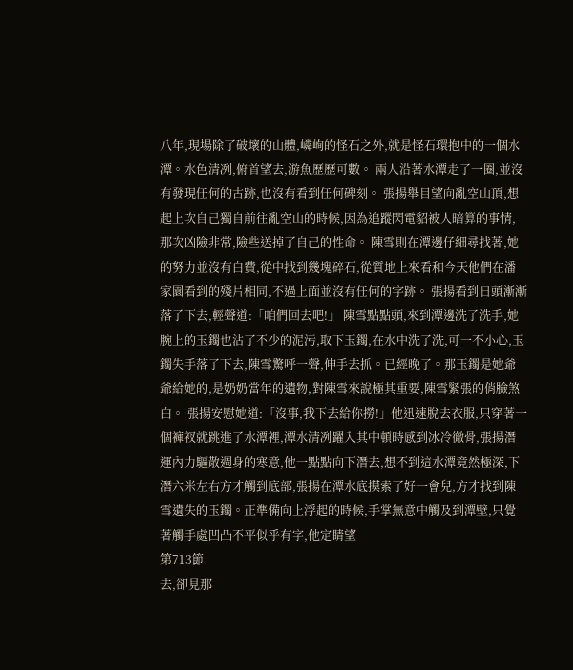八年,現場除了破壞的山體,嶙峋的怪石之外,就是怪石環抱中的一個水潭。水色清冽,俯首望去,游魚歷歷可數。 兩人沿著水潭走了一圈,並沒有發現任何的古跡,也沒有看到任何碑刻。 張揚舉目望向亂空山頂,想起上次自己獨自前往亂空山的時候,因為追蹤閃電貂被人暗算的事情,那次凶險非常,險些送掉了自己的性命。 陳雪則在潭邊仔細尋找著,她的努力並沒有白費,從中找到幾塊碎石,從質地上來看和今天他們在潘家園看到的殘片相同,不過上面並沒有任何的字跡。 張揚看到日頭漸漸落了下去,輕聲道:「咱們回去吧!」 陳雪點點頭,來到潭邊洗了洗手,她腕上的玉鐲也沾了不少的泥污,取下玉鐲,在水中洗了洗,可一不小心,玉鐲失手落了下去,陳雪驚呼一聲,伸手去抓。已經晚了。那玉鐲是她爺爺給她的,是奶奶當年的遺物,對陳雪來說極其重要,陳雪緊張的俏臉煞白。 張揚安慰她道:「沒事,我下去給你撈!」他迅速脫去衣服,只穿著一個褲衩就跳進了水潭裡,潭水清冽躍入其中頓時感到冰冷徹骨,張揚潛運內力驅散週身的寒意,他一點點向下潛去,想不到這水潭竟然極深,下潛六米左右方才觸到底部,張揚在潭水底摸索了好一會兒,方才找到陳雪遺失的玉鐲。正準備向上浮起的時候,手掌無意中觸及到潭壁,只覺著觸手處凹凸不平似乎有字,他定睛望
第713節
去,卻見那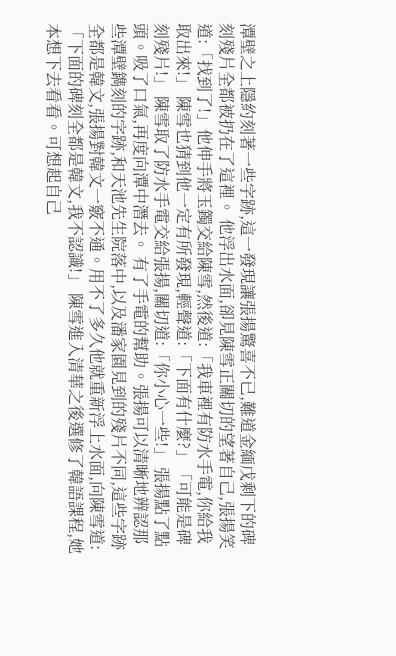潭壁之上隱約刻著一些字跡,這一發現讓張揚驚喜不已,難道金緬戊剩下的碑刻殘片全都被扔在了這裡。 他浮出水面,卻見陳雪正關切的望著自己,張揚笑道:「找到了!」他伸手將玉鐲交給陳雪,然後道:「我車裡有防水手電,你給我取出來!」 陳雪也猜到他一定有所發現,輕聲道:「下面有什麼?」「可能是碑刻殘片!」 陳雪取了防水手電交給張揚,關切道:「你小心一些!」 張揚點了點頭。吸了口氣,再度向潭中潛去。 有了手電的幫助。張揚可以清晰地辨認那些潭壁鐫刻的字跡,和天池先生院落中,以及潘家園見到的殘片不同,這些字跡全都是韓文,張揚對韓文一竅不通。用不了多久他就重新浮上水面,向陳雪道:「下面的碑刻全都是韓文,我不認識!」 陳雪進入清華之後選修了韓語課程,她本想下去看看。可想起自己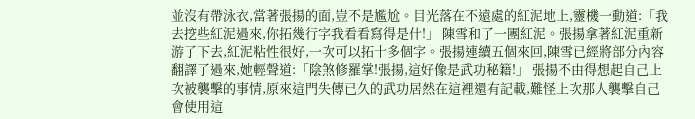並沒有帶泳衣,當著張揚的面,豈不是尷尬。目光落在不遠處的紅泥地上,靈機一動道:「我去挖些紅泥過來,你拓幾行字我看看寫得是什!」 陳雪和了一團紅泥。張揚拿著紅泥重新游了下去,紅泥粘性很好,一次可以拓十多個字。張揚連續五個來回,陳雪已經將部分內容翻譯了過來,她輕聲道:「陰煞修羅掌!張揚,這好像是武功秘籍!」 張揚不由得想起自己上次被襲擊的事情,原來這門失傳已久的武功居然在這裡還有記載,難怪上次那人襲擊自己會使用這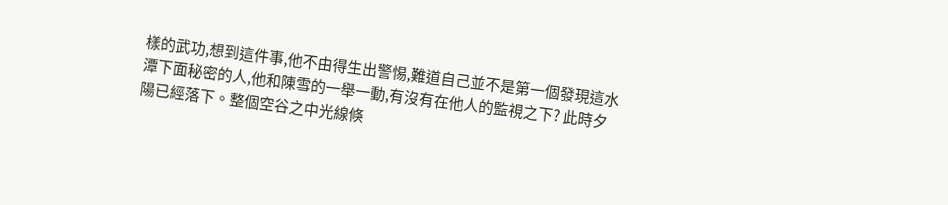樣的武功,想到這件事,他不由得生出警惕,難道自己並不是第一個發現這水潭下面秘密的人,他和陳雪的一舉一動,有沒有在他人的監視之下? 此時夕陽已經落下。整個空谷之中光線倏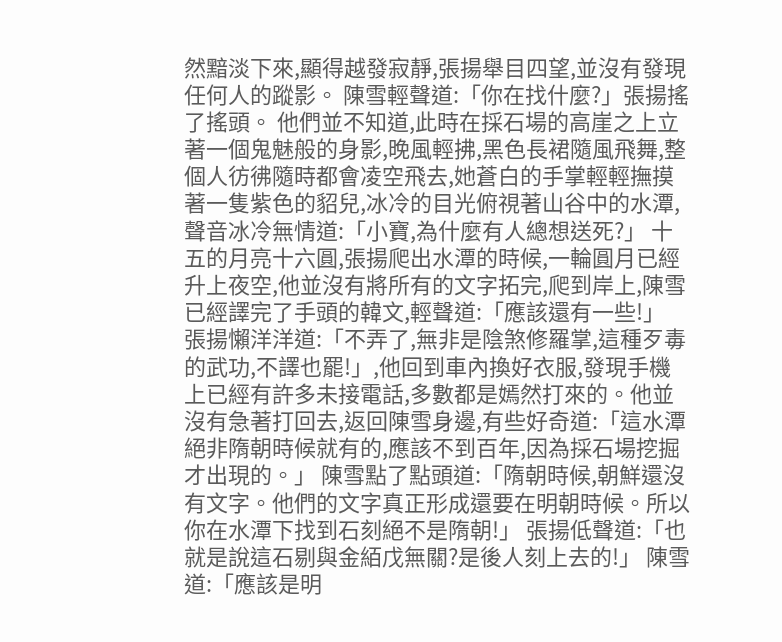然黯淡下來,顯得越發寂靜,張揚舉目四望,並沒有發現任何人的蹤影。 陳雪輕聲道:「你在找什麼?」張揚搖了搖頭。 他們並不知道,此時在採石場的高崖之上立著一個鬼魅般的身影,晚風輕拂,黑色長裙隨風飛舞,整個人彷彿隨時都會凌空飛去,她蒼白的手掌輕輕撫摸著一隻紫色的貂兒,冰冷的目光俯視著山谷中的水潭,聲音冰冷無情道:「小寶,為什麼有人總想送死?」 十五的月亮十六圓,張揚爬出水潭的時候,一輪圓月已經升上夜空,他並沒有將所有的文字拓完,爬到岸上,陳雪已經譯完了手頭的韓文,輕聲道:「應該還有一些!」 張揚懶洋洋道:「不弄了,無非是陰煞修羅掌,這種歹毒的武功,不譯也罷!」,他回到車內換好衣服,發現手機上已經有許多未接電話,多數都是嫣然打來的。他並沒有急著打回去,返回陳雪身邊,有些好奇道:「這水潭絕非隋朝時候就有的,應該不到百年,因為採石場挖掘才出現的。」 陳雪點了點頭道:「隋朝時候,朝鮮還沒有文字。他們的文字真正形成還要在明朝時候。所以你在水潭下找到石刻絕不是隋朝!」 張揚低聲道:「也就是說這石剔與金絔戊無關?是後人刻上去的!」 陳雪道:「應該是明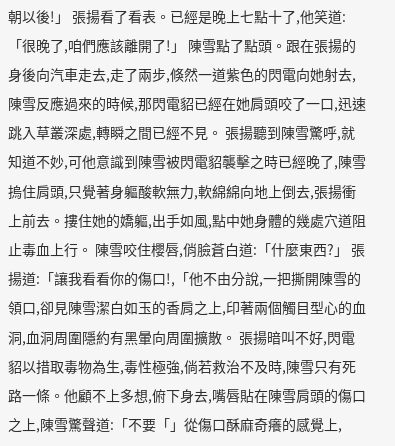朝以後!」 張揚看了看表。已經是晚上七點十了,他笑道:「很晚了,咱們應該離開了!」 陳雪點了點頭。跟在張揚的身後向汽車走去,走了兩步,倏然一道紫色的閃電向她射去,陳雪反應過來的時候,那閃電貂已經在她肩頭咬了一口,迅速跳入草叢深處,轉瞬之間已經不見。 張揚聽到陳雪驚呼,就知道不妙,可他意識到陳雪被閃電貂襲擊之時已經晚了,陳雪摀住肩頭,只覺著身軀酸軟無力,軟綿綿向地上倒去,張揚衝上前去。摟住她的嬌軀,出手如風,點中她身體的幾處穴道阻止毒血上行。 陳雪咬住櫻唇,俏臉蒼白道:「什麼東西?」 張揚道:「讓我看看你的傷口!,「他不由分說,一把撕開陳雪的領口,卻見陳雪潔白如玉的香肩之上,印著兩個觸目型心的血洞,血洞周圍隱約有黑暈向周圍擴散。 張揚暗叫不好,閃電貂以措取毒物為生,毒性極強,倘若救治不及時,陳雪只有死路一條。他顧不上多想,俯下身去,嘴唇貼在陳雪肩頭的傷口之上,陳雪驚聲道:「不要「」從傷口酥麻奇癢的感覺上,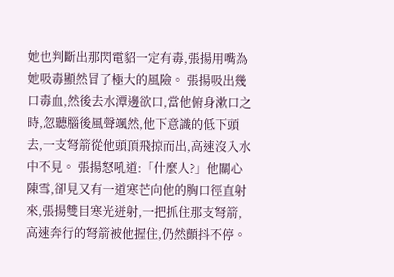她也判斷出那閃電貂一定有毒,張揚用嘴為她吸毒顯然冒了極大的風險。 張揚吸出幾口毒血,然後去水潭邊欲口,當他俯身漱口之時,忽聽腦後風聲颯然,他下意識的低下頭去,一支弩箭從他頭頂飛掠而出,高速沒入水中不見。 張揚怒吼道:「什麼人?」他關心陳雪,卻見又有一道寒芒向他的胸口徑直射來,張揚雙目寒光迸射,一把抓住那支弩箭,高速奔行的弩箭被他握住,仍然顫抖不停。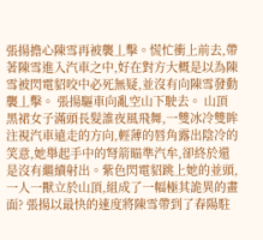張揚擔心陳雪再被襲丄擊。慌忙衝上前去,帶著陳雪進入汽車之中,好在對方大概是以為陳雪被閃電貂咬中必死無疑,並沒有向陳雪發動襲丄擊。 張揚驅車向亂空山下駛去。 山頂黑裙女子滿頭長髮誰夜風飛舞,一雙冰冷雙眸注視汽車遠走的方向,輕薄的唇角露出陰冷的笑意,她舉起手中的弩箭瞄準汽牟,卻終於還是沒有繼續射出。紫色閃電貂跳上她的並頭,一人一獸立於山頂,組成了一幅極其詭異的畫面? 張揚以最快的速度將陳雪帶到了春陽駐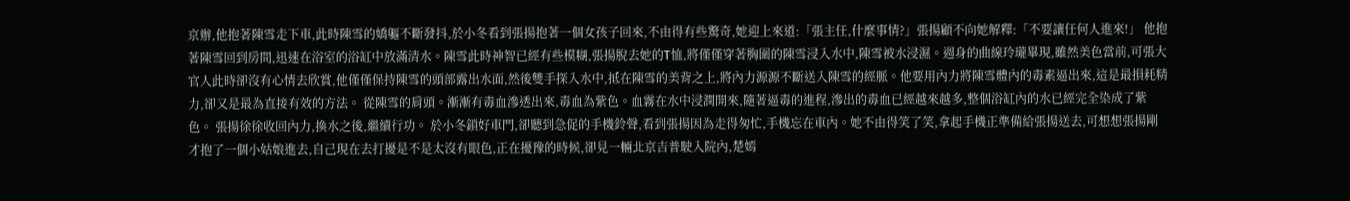京辦,他抱著陳雪走下車,此時陳雪的嬌軀不斷發抖,於小冬看到張揚抱著一個女孩子回來,不由得有些驚奇,她迎上來道:「張主任,什麼事情?」張揚顧不向她解釋:「不要讓任何人進來!」 他抱著陳雪回到房間,迅速在浴室的浴缸中放滿清水。陳雪此時神智已經有些模糊,張揚脫去她的T恤,將僅僅穿著胸圍的陳雪浸入水中,陳雪被水浸濕。週身的曲線玲瓏畢現,雖然美色當前,可張大官人此時卻沒有心情去欣賞,他僅僅保持陳雪的頭部露出水面,然後雙手探入水中,抵在陳雪的美背之上,將內力源源不斷送入陳雪的經脈。他要用內力將陳雪體內的毒素逼出來,這是最損耗精力,卻又是最為直接有效的方法。 從陳雪的肩頭。漸漸有毒血滲透出來,毒血為紫色。血霧在水中浸潤開來,隨著逼毒的進程,滲出的毒血已經越來越多,整個浴缸內的水已經完全染成了紫色。 張揚徐徐收回內力,換水之後,繼續行功。 於小冬鎖好車門,卻聽到急促的手機鈴聲,看到張揚因為走得匆忙,手機忘在車內。她不由得笑了笑,拿起手機正準備給張揚送去,可想想張揚剛才抱了一個小姑娘進去,自己現在去打擾是不是太沒有眼色,正在擾豫的時候,卻見一輛北京吉普駛入院內,楚嫣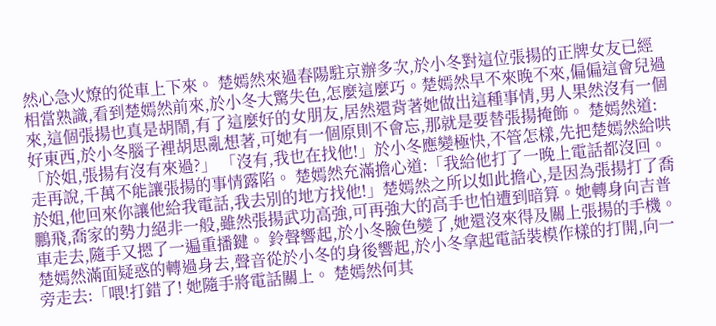然心急火燎的從車上下來。 楚嫣然來過春陽駐京辦多次,於小冬對這位張揚的正牌女友已經相當熟識,看到楚嫣然前來,於小冬大驚失色,怎麼這麼巧。楚嫣然早不來晚不來,偏偏這會兒過來,這個張揚也真是胡鬧,有了這麼好的女朋友,居然還背著她做出這種事情,男人果然沒有一個好東西,於小冬腦子裡胡思亂想著,可她有一個原則不會忘,那就是要替張揚掩飾。 楚嫣然道:「於姐,張揚有沒有來過?」 「沒有,我也在找他!」於小冬應變極快,不管怎樣,先把楚嫣然給哄走再說,千萬不能讓張揚的事情露陷。 楚嫣然充滿擔心道:「我給他打了一晚上電話都沒回。於姐,他回來你讓他給我電話,我去別的地方找他!」楚嫣然之所以如此擔心,是因為張揚打了喬鵬飛,喬家的勢力絕非一般,雖然張揚武功高強,可再強大的高手也怕遭到暗算。她轉身向吉普車走去,隨手又摁了一遍重播鍵。 鈴聲響起,於小冬臉色變了,她還沒來得及關上張揚的手機。楚嫣然滿面疑惑的轉過身去,聲音從於小冬的身後響起,於小冬拿起電話裝模作樣的打開,向一旁走去:「喂!打錯了! 她隨手將電話關上。 楚嫣然何其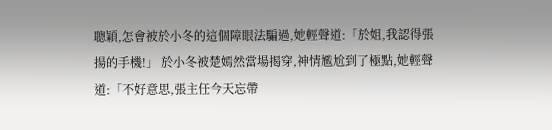聰穎,怎會被於小冬的這個障眼法騙過,她輕聲道:「於姐,我認得張揚的手機!」 於小冬被楚嫣然當場揭穿,神情尷尬到了極點,她輕聲道:「不好意思,張主任今天忘帶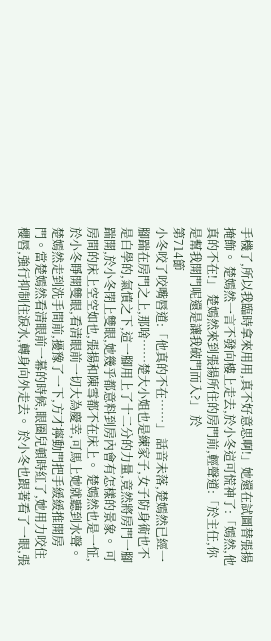手機了,所以我臨時拿來用用,真不好意思啊!」她還在試圖替張揚掩飾。 楚嫣然一言不發向樓上走去,於小冬這可慌神了:「嫣然,他真的不在!」 楚嫣然來到張揚所住的房門前,輕聲道:「於主任,你是幫我開門呢還是讓我破門而入?」 於
第714節
小冬咬了咬嘴唇道:「他真的不在……」 話音未落,楚嫣然已經一腳踹在房門之上,那啥……楚大小姐也是練家子,女子防身術也不是白學的,氣憤之下,這一腳用上了十二分的力量,竟然將房門一腳踹開,於小冬閉上雙眼,她幾乎都意料到房內會有怎樣的景象。 可房間的床上空空如也,張揚和陳雪都不在床上。 楚嫣然也是一怔,於小冬睜開雙眼,看清眼前一切大為慶幸,可馬上她就聽到水聲。 楚嫣然走到洗手間前,擾豫了一下,方才擰動門把手緩緩推開房門。當楚嫣然看清眼前一幕的時候,眼圈兒頓時紅了,她用力咬住櫻唇,強行抑制住淚水,轉身向外走去。 於小冬也跟著看了一眼,張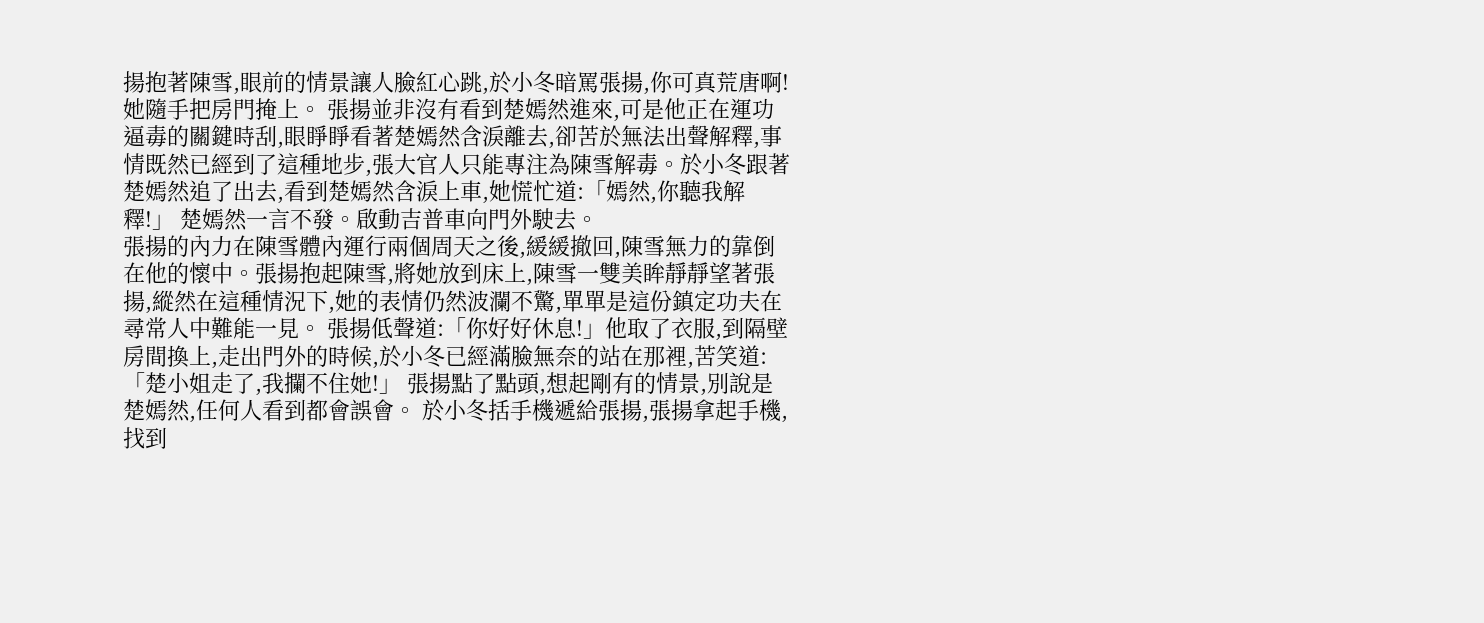揚抱著陳雪,眼前的情景讓人臉紅心跳,於小冬暗罵張揚,你可真荒唐啊!她隨手把房門掩上。 張揚並非沒有看到楚嫣然進來,可是他正在運功逼毒的關鍵時刮,眼睜睜看著楚嫣然含淚離去,卻苦於無法出聲解釋,事情既然已經到了這種地步,張大官人只能專注為陳雪解毒。於小冬跟著楚嫣然追了出去,看到楚嫣然含淚上車,她慌忙道:「嫣然,你聽我解釋!」 楚嫣然一言不發。啟動吉普車向門外駛去。
張揚的內力在陳雪體內運行兩個周天之後,緩緩撤回,陳雪無力的靠倒在他的懷中。張揚抱起陳雪,將她放到床上,陳雪一雙美眸靜靜望著張揚,縱然在這種情況下,她的表情仍然波瀾不驚,單單是這份鎮定功夫在尋常人中難能一見。 張揚低聲道:「你好好休息!」他取了衣服,到隔壁房間換上,走出門外的時候,於小冬已經滿臉無奈的站在那裡,苦笑道:「楚小姐走了,我攔不住她!」 張揚點了點頭,想起剛有的情景,別說是楚嫣然,任何人看到都會誤會。 於小冬括手機遞給張揚,張揚拿起手機,找到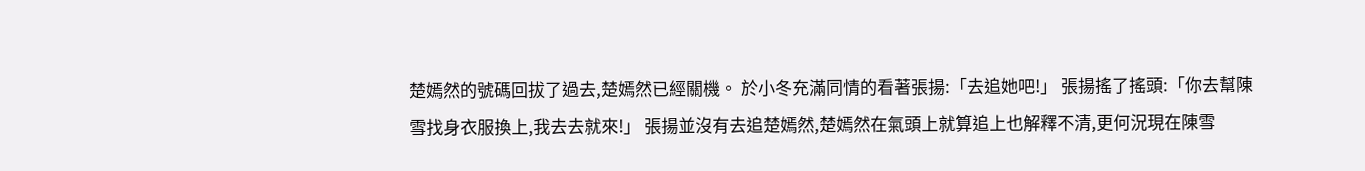楚嫣然的號碼回拔了過去,楚嫣然已經關機。 於小冬充滿同情的看著張揚:「去追她吧!」 張揚搖了搖頭:「你去幫陳雪找身衣服換上,我去去就來!」 張揚並沒有去追楚嫣然,楚嫣然在氣頭上就算追上也解釋不清,更何況現在陳雪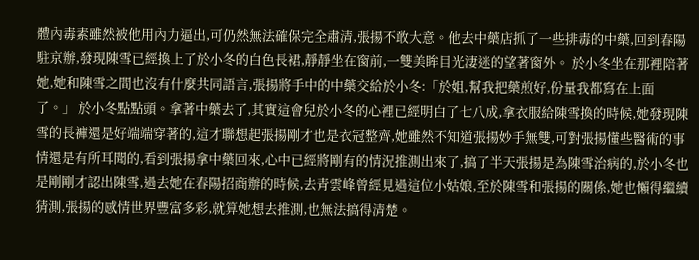體內毒素雖然被他用內力逼出,可仍然無法確保完全肅清,張揚不敢大意。他去中藥店抓了一些排毒的中藥,回到春陽駐京辦,發現陳雪已經換上了於小冬的白色長裙,靜靜坐在窗前,一雙美眸目光淒迷的望著窗外。 於小冬坐在那裡陪著她,她和陳雪之間也沒有什麼共同語言,張揚將手中的中藥交給於小冬:「於姐,幫我把藥煎好,份量我都寫在上面了。」 於小冬點點頭。拿著中藥去了,其實這會兒於小冬的心裡已經明白了七八成,拿衣服給陳雪換的時候,她發現陳雪的長褲還是好端端穿著的,這才聯想起張揚剛才也是衣冠整齊,她雖然不知道張揚妙手無雙,可對張揚懂些醫術的事情還是有所耳聞的,看到張揚拿中藥回來,心中已經將剛有的情況推測出來了,搞了半天張揚是為陳雪治病的,於小冬也是剛剛才認出陳雪,過去她在春陽招商辦的時候,去青雲峰曾經見過這位小姑娘,至於陳雪和張揚的關係,她也懶得繼續猜測,張揚的感情世界豐富多彩,就算她想去推測,也無法搞得清楚。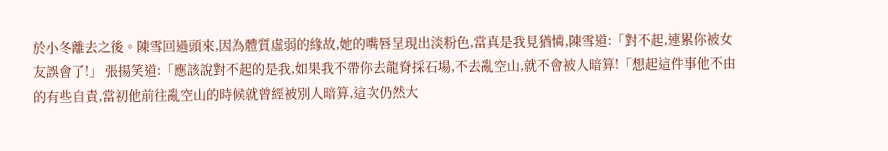於小冬離去之後。陳雪回過頭來,因為體質虛弱的緣故,她的嘴唇呈現出淡粉色,當真是我見猶憐,陳雪道:「對不起,連累你被女友誤會了!」 張揚笑道:「應該說對不起的是我,如果我不帶你去龍脊採石場,不去亂空山,就不會被人暗算!「想起這件事他不由的有些自責,當初他前往亂空山的時候就曾經被別人暗算,這次仍然大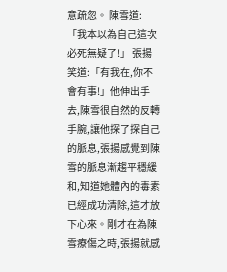意疏忽。 陳雪道:「我本以為自己這次必死無疑了!」 張揚笑道:「有我在,你不會有事!」他伸出手去,陳雪很自然的反轉手腕,讓他探了探自己的脈息,張揚感覺到陳雪的脈息漸趨平穩緩和,知道她體內的毒素已經成功清除,這才放下心來。剛才在為陳雪療傷之時,張揚就感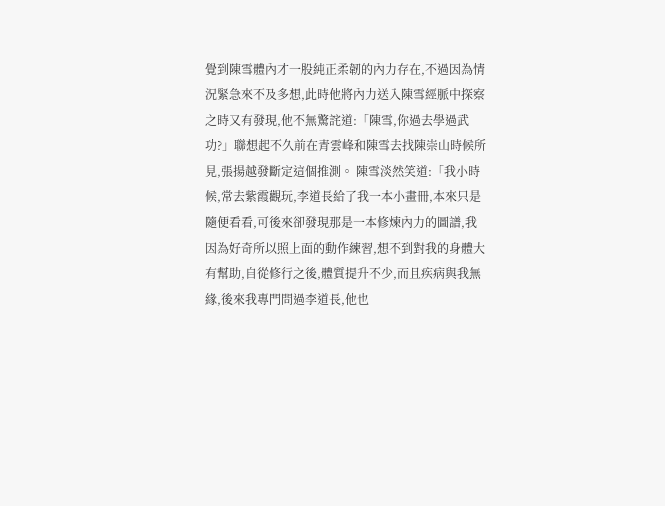覺到陳雪體內才一股純正柔韌的內力存在,不過因為情況緊急來不及多想,此時他將內力送入陳雪經脈中探察之時又有發現,他不無驚詫道:「陳雪,你過去學過武功?」聯想起不久前在青雲峰和陳雪去找陳崇山時候所見,張揚越發斷定這個推測。 陳雪淡然笑道:「我小時候,常去紫霞觀玩,李道長給了我一本小畫冊,本來只是隨便看看,可後來卻發現那是一本修煉內力的圖譜,我因為好奇所以照上面的動作練習,想不到對我的身體大有幫助,自從修行之後,體質提升不少,而且疾病與我無緣,後來我專門問過李道長,他也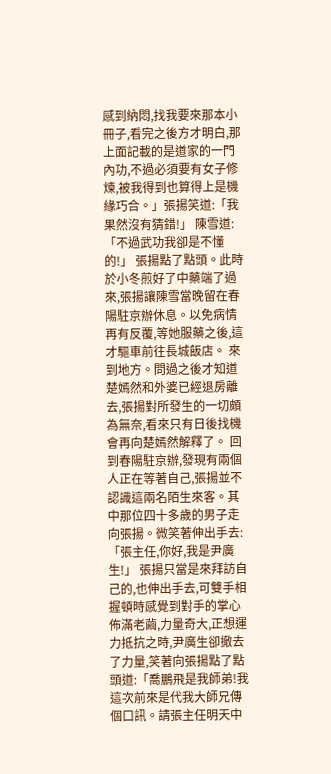感到納悶,找我要來那本小冊子,看完之後方才明白,那上面記載的是道家的一門內功,不過必須要有女子修煉,被我得到也算得上是機緣巧合。」張揚笑道:「我果然沒有猜錯!」 陳雪道:「不過武功我卻是不懂的!」 張揚點了點頭。此時於小冬煎好了中藥端了過來,張揚讓陳雪當晚留在春陽駐京辦休息。以免病情再有反覆,等她服藥之後,這才驅車前往長城飯店。 來到地方。問過之後才知道楚嫣然和外婆已經退房離去,張揚對所發生的一切頗為無奈,看來只有日後找機會再向楚嫣然解釋了。 回到春陽駐京辦,發現有兩個人正在等著自己,張揚並不認識這兩名陌生來客。其中那位四十多歲的男子走向張揚。微笑著伸出手去:「張主任,你好,我是尹廣生!」 張揚只當是來拜訪自己的,也伸出手去,可雙手相握頓時感覺到對手的掌心佈滿老繭,力量奇大,正想運力抵抗之時,尹廣生卻撤去了力量,笑著向張揚點了點頭道:「喬鵬飛是我師弟!我這次前來是代我大師兄傳個口訊。請張主任明天中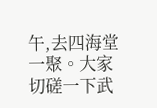午,去四海堂一聚。大家切磋一下武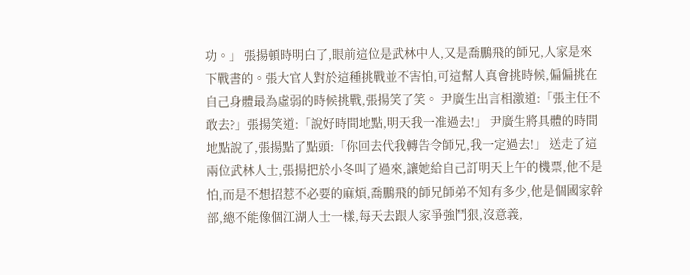功。」 張揚頓時明白了,眼前這位是武林中人,又是喬鵬飛的師兄,人家是來下戰書的。張大官人對於這種挑戰並不害怕,可這幫人真會挑時候,偏偏挑在自己身體最為虛弱的時候挑戰,張揚笑了笑。 尹廣生出言相激道:「張主任不敢去?」張揚笑道:「說好時間地點,明天我一准過去!」 尹廣生將具體的時間地點說了,張揚點了點頭:「你回去代我轉告令師兄,我一定過去!」 送走了這兩位武林人士,張揚把於小冬叫了過來,讓她給自己訂明天上午的機票,他不是怕,而是不想招惹不必要的麻煩,喬鵬飛的師兄師弟不知有多少,他是個國家幹部,總不能像個江湖人士一樣,每天去跟人家爭強鬥狠,沒意義,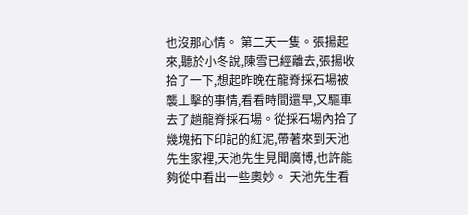也沒那心情。 第二天一隻。張揚起來,聽於小冬說,陳雪已經離去,張揚收拾了一下,想起昨晚在龍脊採石場被襲丄擊的事情,看看時間還早,又驅車去了趟龍脊採石場。從採石場內拾了幾塊拓下印記的紅泥,帶著來到天池先生家裡,天池先生見聞廣博,也許能夠從中看出一些奧妙。 天池先生看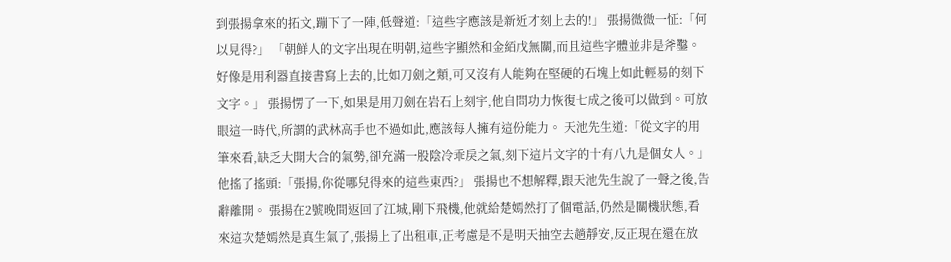到張揚拿來的拓文,蹦下了一陣,低聲道:「這些字應該是新近才刻上去的!」 張揚微微一怔:「何以見得?」 「朝鮮人的文字出現在明朝,這些字顯然和金絔戊無關,而且這些字體並非是斧鑿。好像是用利器直接書寫上去的,比如刀劍之類,可又沒有人能夠在堅硬的石塊上如此輕易的刻下文字。」 張揚愣了一下,如果是用刀劍在岩石上刻宇,他自問功力恢復七成之後可以做到。可放眼這一時代,所謂的武林高手也不過如此,應該每人擁有這份能力。 天池先生道:「從文字的用筆來看,缺乏大開大合的氣勢,卻充滿一股陰冷乖戾之氣,刻下這片文字的十有八九是個女人。」他搖了搖頭:「張揚,你從哪兒得來的這些東西?」 張揚也不想解釋,跟天池先生說了一聲之後,告辭離開。 張揚在2號晚間返回了江城,剛下飛機,他就給楚嫣然打了個電話,仍然是關機狀態,看來這次楚嫣然是真生氣了,張揚上了出租車,正考慮是不是明天抽空去趟靜安,反正現在還在放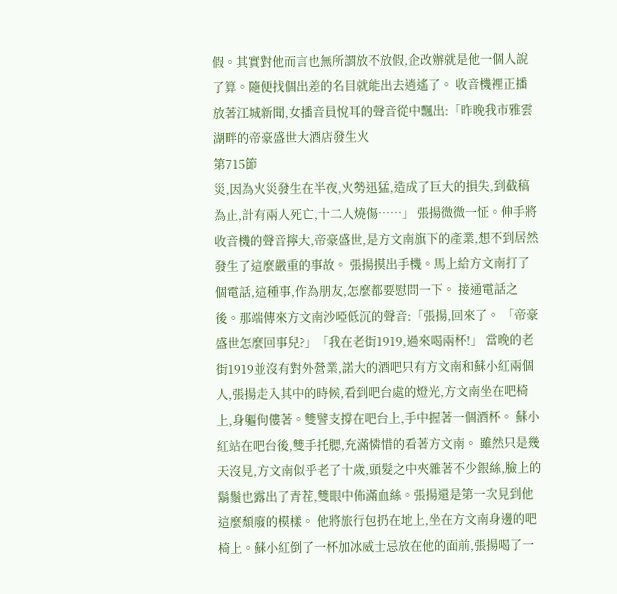假。其實對他而言也無所謂放不放假,企改辦就是他一個人說了算。隨便找個出差的名目就能出去逍遙了。 收音機裡正播放著江城新聞,女播音員悅耳的聲音從中飄出:「昨晚我市雅雲湖畔的帝豪盛世大酒店發生火
第715節
災,因為火災發生在半夜,火勢迅猛,造成了巨大的損失,到截稿為止,計有兩人死亡,十二人燒傷……」 張揚微微一怔。伸手將收音機的聲音擰大,帝豪盛世,是方文南旗下的產業,想不到居然發生了這麼嚴重的事故。 張揚摸出手機。馬上給方文南打了個電話,這種事,作為朋友,怎麼都要慰問一下。 接通電話之後。那端傳來方文南沙啞低沉的聲音:「張揚,回來了。 「帝豪盛世怎麼回事兒?」「我在老街1919,過來喝兩杯!」 當晚的老街1919並沒有對外營業,諾大的酒吧只有方文南和蘇小紅兩個人,張揚走入其中的時候,看到吧台處的燈光,方文南坐在吧椅上,身軀佝僂著。雙譬支撐在吧台上,手中握著一個酒杯。 蘇小紅站在吧台後,雙手托腮,充滿憐惜的看著方文南。 雖然只是幾天沒見,方文南似乎老了十歲,頭髮之中夾雜著不少銀絲,臉上的鬍鬚也露出了青茬,雙眼中佈滿血絲。張揚還是第一次見到他這麼頹廢的模樣。 他將旅行包扔在地上,坐在方文南身邊的吧椅上。蘇小紅倒了一杯加冰威士忌放在他的面前,張揚喝了一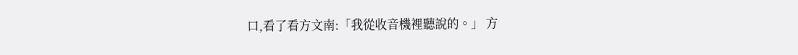口,看了看方文南:「我從收音機裡聽說的。」 方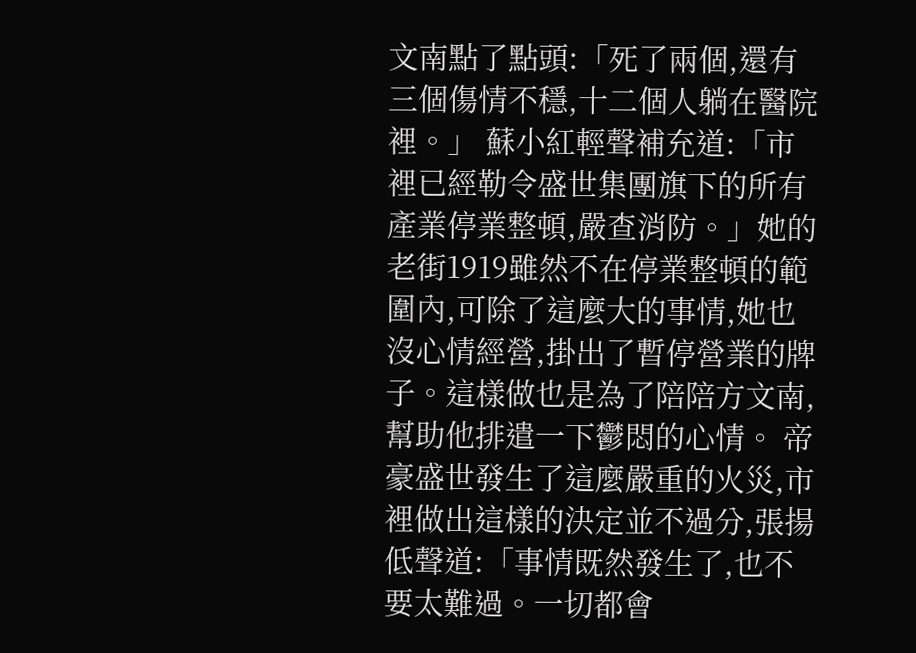文南點了點頭:「死了兩個,還有三個傷情不穩,十二個人躺在醫院裡。」 蘇小紅輕聲補充道:「市裡已經勒令盛世集團旗下的所有產業停業整頓,嚴查消防。」她的老街1919雖然不在停業整頓的範圍內,可除了這麼大的事情,她也沒心情經營,掛出了暫停營業的牌子。這樣做也是為了陪陪方文南,幫助他排遣一下鬱悶的心情。 帝豪盛世發生了這麼嚴重的火災,市裡做出這樣的決定並不過分,張揚低聲道:「事情既然發生了,也不要太難過。一切都會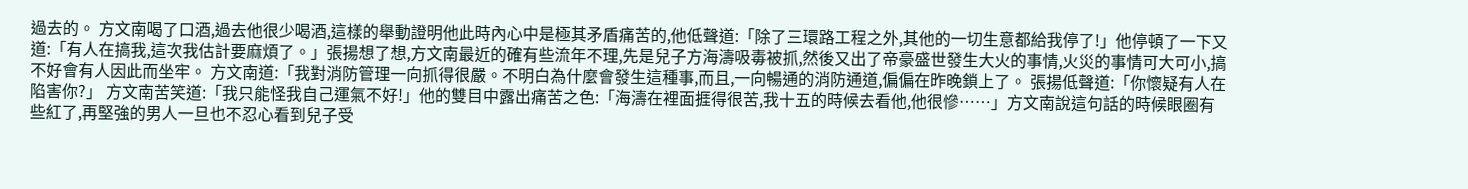過去的。 方文南喝了口酒,過去他很少喝酒,這樣的舉動證明他此時內心中是極其矛盾痛苦的,他低聲道:「除了三環路工程之外,其他的一切生意都給我停了!」他停頓了一下又道:「有人在搞我,這次我估計要麻煩了。」張揚想了想,方文南最近的確有些流年不理,先是兒子方海濤吸毒被抓,然後又出了帝豪盛世發生大火的事情,火災的事情可大可小,搞不好會有人因此而坐牢。 方文南道:「我對消防管理一向抓得很嚴。不明白為什麼會發生這種事,而且,一向暢通的消防通道,偏偏在昨晚鎖上了。 張揚低聲道:「你懷疑有人在陷害你?」 方文南苦笑道:「我只能怪我自己運氣不好!」他的雙目中露出痛苦之色:「海濤在裡面捱得很苦,我十五的時候去看他,他很慘……」方文南說這句話的時候眼圈有些紅了,再堅強的男人一旦也不忍心看到兒子受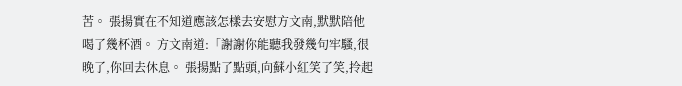苦。 張揚實在不知道應該怎樣去安慰方文南,默默陪他喝了幾杯酒。 方文南道:「謝謝你能聽我發幾句牢騷,很晚了,你回去休息。 張揚點了點頭,向蘇小紅笑了笑,拎起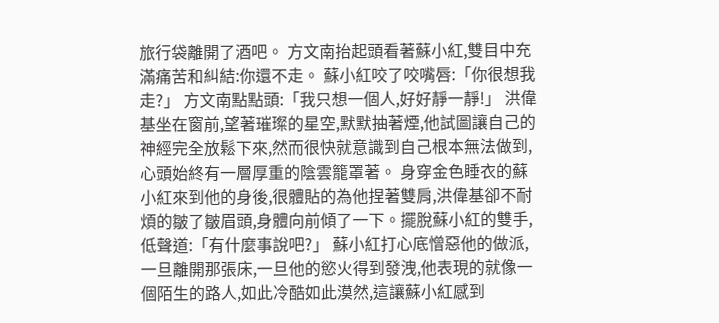旅行袋離開了酒吧。 方文南抬起頭看著蘇小紅,雙目中充滿痛苦和糾結:你還不走。 蘇小紅咬了咬嘴唇:「你很想我走?」 方文南點點頭:「我只想一個人,好好靜一靜!」 洪偉基坐在窗前,望著璀璨的星空,默默抽著煙,他試圖讓自己的神經完全放鬆下來,然而很快就意識到自己根本無法做到,心頭始終有一層厚重的陰雲籠罩著。 身穿金色睡衣的蘇小紅來到他的身後,很體貼的為他捏著雙肩,洪偉基卻不耐煩的皺了皺眉頭,身體向前傾了一下。擺脫蘇小紅的雙手,低聲道:「有什麼事說吧?」 蘇小紅打心底憎惡他的做派,一旦離開那張床,一旦他的慾火得到發洩,他表現的就像一個陌生的路人,如此冷酷如此漠然,這讓蘇小紅感到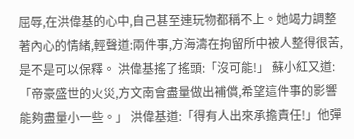屈辱,在洪偉基的心中,自己甚至連玩物都稱不上。她竭力調整著內心的情緒,輕聲道:兩件事,方海濤在拘留所中被人整得很苦,是不是可以保釋。 洪偉基搖了搖頭:「沒可能!」 蘇小紅又道:「帝豪盛世的火災,方文南會盡量做出補償,希望這件事的影響能夠盡量小一些。」 洪偉基道:「得有人出來承擔責任!」他彈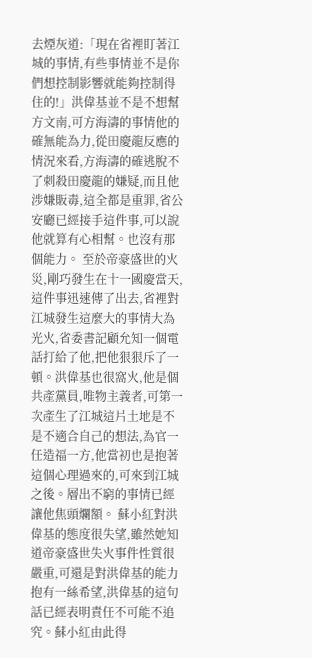去煙灰道:「現在省裡盯著江城的事情,有些事情並不是你們想控制影響就能夠控制得住的!」洪偉基並不是不想幫方文南,可方海濤的事情他的確無能為力,從田慶龍反應的情況來看,方海濤的確逃脫不了刺殺田慶龍的嫌疑,而且他涉嫌販毒,這全都是重罪,省公安廳已經接手這件事,可以說他就算有心相幫。也沒有那個能力。 至於帝豪盛世的火災,剛巧發生在十一國慶當天,這件事迅速傳了出去,省裡對江城發生這麼大的事情大為光火,省委書記顧允知一個電話打給了他,把他狠狠斥了一頓。洪偉基也很窩火,他是個共產黨員,唯物主義者,可第一次產生了江城這片土地是不是不適合自己的想法,為官一任造福一方,他當初也是抱著這個心理過來的,可來到江城之後。層出不窮的事情已經讓他焦頭爛額。 蘇小紅對洪偉基的態度很失望,雖然她知道帝豪盛世失火事件性質很嚴重,可還是對洪偉基的能力抱有一絲希望,洪偉基的這句話已經表明責任不可能不追究。蘇小紅由此得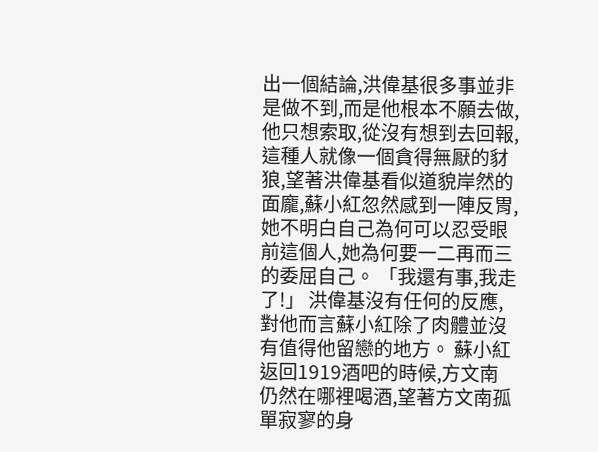出一個結論,洪偉基很多事並非是做不到,而是他根本不願去做,他只想索取,從沒有想到去回報,這種人就像一個貪得無厭的豺狼,望著洪偉基看似道貌岸然的面龐,蘇小紅忽然感到一陣反胃,她不明白自己為何可以忍受眼前這個人,她為何要一二再而三的委屈自己。 「我還有事,我走了!」 洪偉基沒有任何的反應,對他而言蘇小紅除了肉體並沒有值得他留戀的地方。 蘇小紅返回1919酒吧的時候,方文南仍然在哪裡喝酒,望著方文南孤單寂寥的身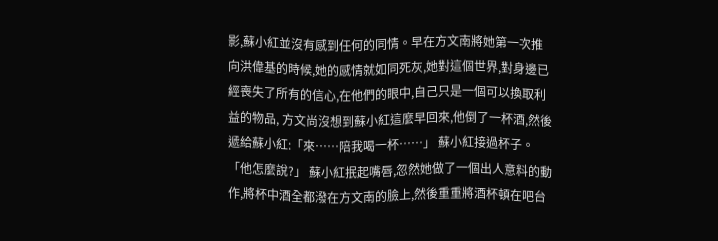影,蘇小紅並沒有感到任何的同情。早在方文南將她第一次推向洪偉基的時候,她的感情就如同死灰,她對這個世界,對身邊已經喪失了所有的信心,在他們的眼中,自己只是一個可以換取利益的物品, 方文尚沒想到蘇小紅這麼早回來,他倒了一杯酒,然後遞給蘇小紅:「來……陪我喝一杯……」 蘇小紅接過杯子。「他怎麼說?」 蘇小紅抿起嘴唇,忽然她做了一個出人意料的動作,將杯中酒全都潑在方文南的臉上,然後重重將酒杯頓在吧台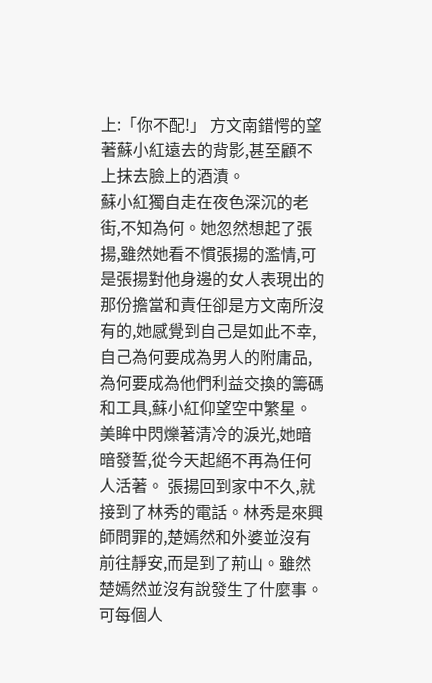上:「你不配!」 方文南錯愕的望著蘇小紅遠去的背影,甚至顧不上抹去臉上的酒漬。
蘇小紅獨自走在夜色深沉的老街,不知為何。她忽然想起了張揚,雖然她看不慣張揚的濫情,可是張揚對他身邊的女人表現出的那份擔當和責任卻是方文南所沒有的,她感覺到自己是如此不幸,自己為何要成為男人的附庸品,為何要成為他們利益交換的籌碼和工具,蘇小紅仰望空中繁星。美眸中閃爍著清冷的淚光,她暗暗發誓,從今天起絕不再為任何人活著。 張揚回到家中不久,就接到了林秀的電話。林秀是來興師問罪的,楚嫣然和外婆並沒有前往靜安,而是到了荊山。雖然楚嫣然並沒有說發生了什麼事。可每個人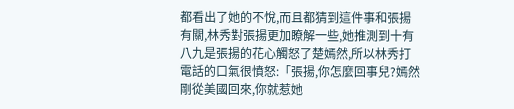都看出了她的不悅,而且都猜到這件事和張揚有關,林秀對張揚更加瞭解一些,她推測到十有八九是張揚的花心觸怒了楚嫣然,所以林秀打電話的口氣很憤怒:「張揚,你怎麼回事兒?嫣然剛從美國回來,你就惹她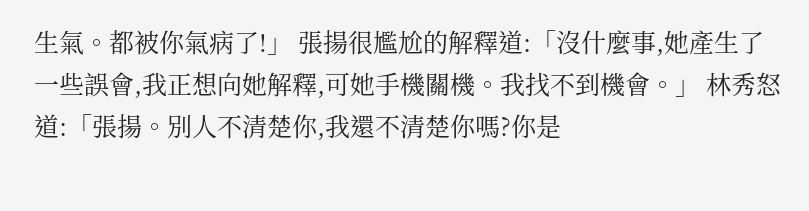生氣。都被你氣病了!」 張揚很尷尬的解釋道:「沒什麼事,她產生了一些誤會,我正想向她解釋,可她手機關機。我找不到機會。」 林秀怒道:「張揚。別人不清楚你,我還不清楚你嗎?你是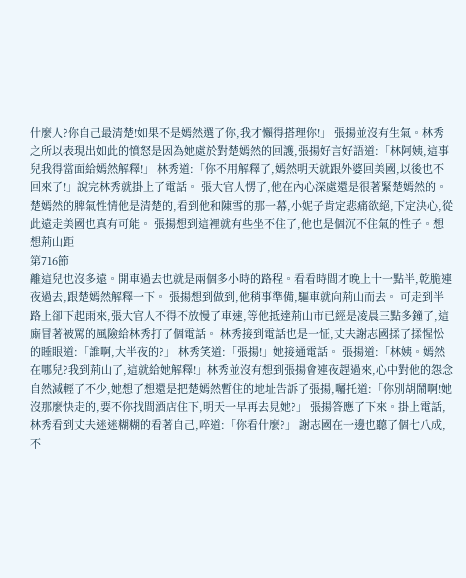什麼人?你自己最清楚!如果不是嫣然選了你,我才懶得搭理你!」 張揚並沒有生氣。林秀之所以表現出如此的憤怒是因為她處於對楚嫣然的回護,張揚好言好語道:「林阿姨,這事兒我得當面給嫣然解釋!」 林秀道:「你不用解釋了,嫣然明天就跟外婆回美國,以後也不回來了!」說完林秀就掛上了電話。 張大官人愣了,他在內心深處還是很著緊楚嫣然的。楚嫣然的脾氣性情他是清楚的,看到他和陳雪的那一幕,小妮子肯定悲痛欲絕,下定決心,從此遠走美國也真有可能。 張揚想到這裡就有些坐不住了,他也是個沉不住氣的性子。想想荊山距
第716節
離這兒也沒多遠。開車過去也就是兩個多小時的路程。看看時間才晚上十一點半,乾脆連夜過去,跟楚嫣然解釋一下。 張揚想到做到,他稍事準備,驅車就向荊山而去。 可走到半路上卻下起雨來,張大官人不得不放慢了車速,等他抵達荊山市已經是凌晨三點多鐘了,這廝冒著被罵的風險給林秀打了個電話。 林秀接到電話也是一怔,丈夫謝志國揉了揉惺忪的睡眼道:「誰啊,大半夜的?」 林秀笑道:「張揚!」她接通電話。 張揚道:「林姨。嫣然在哪兒?我到荊山了,這就給她解釋!」林秀並沒有想到張揚會連夜趕過來,心中對他的怨念自然減輕了不少,她想了想還是把楚嫣然暫住的地址告訴了張揚,囑托道:「你別胡鬧啊!她沒那麼快走的,要不你找間酒店住下,明天一早再去見她?」 張揚答應了下來。掛上電話,林秀看到丈夫迷迷糊糊的看著自己,啐道:「你看什麼?」 謝志國在一邊也聽了個七八成,不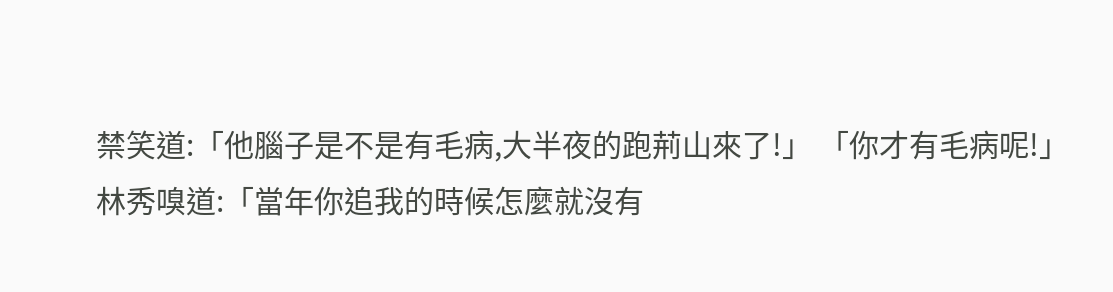禁笑道:「他腦子是不是有毛病,大半夜的跑荊山來了!」 「你才有毛病呢!」林秀嗅道:「當年你追我的時候怎麼就沒有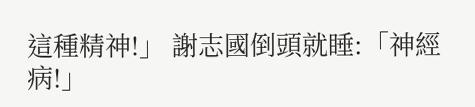這種精神!」 謝志國倒頭就睡:「神經病!」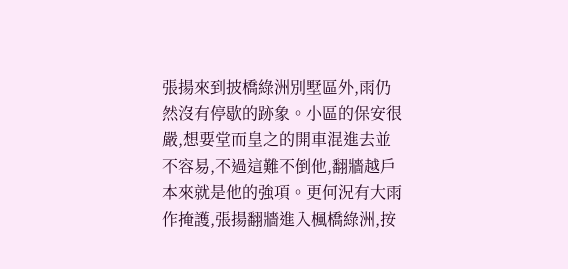張揚來到披橋綠洲別墅區外,雨仍然沒有停歇的跡象。小區的保安很嚴,想要堂而皇之的開車混進去並不容易,不過這難不倒他,翻牆越戶本來就是他的強項。更何況有大雨作掩護,張揚翻牆進入楓橋綠洲,按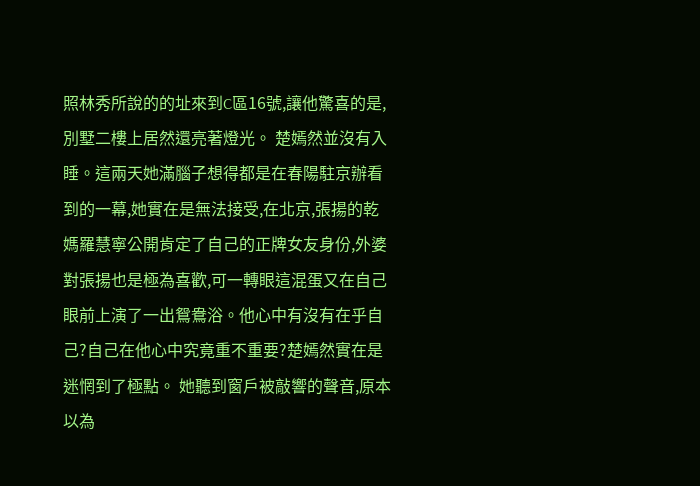照林秀所說的的址來到C區16號,讓他驚喜的是,別墅二樓上居然還亮著燈光。 楚嫣然並沒有入睡。這兩天她滿腦子想得都是在春陽駐京辦看到的一幕,她實在是無法接受,在北京,張揚的乾媽羅慧寧公開肯定了自己的正牌女友身份,外婆對張揚也是極為喜歡,可一轉眼這混蛋又在自己眼前上演了一出鴛鴦浴。他心中有沒有在乎自己?自己在他心中究竟重不重要?楚嫣然實在是迷惘到了極點。 她聽到窗戶被敲響的聲音,原本以為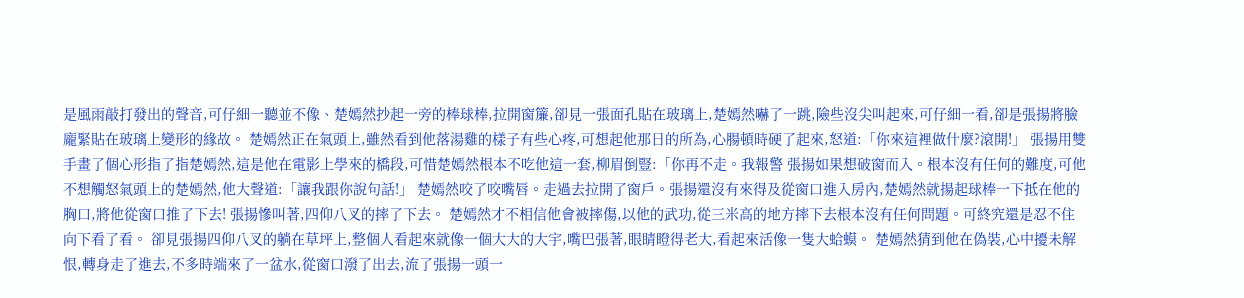是風雨敲打發出的聲音,可仔細一聽並不像、楚嫣然抄起一旁的棒球棒,拉開窗簾,卻見一張面孔貼在玻璃上,楚嫣然嚇了一跳,險些沒尖叫起來,可仔細一看,卻是張揚將臉龐緊貼在玻璃上變形的緣故。 楚嫣然正在氣頭上,雖然看到他落湯雞的樣子有些心疼,可想起他那日的所為,心腸頓時硬了起來,怒道:「你來這裡做什麼?滾開!」 張揚用雙手畫了個心形指了指楚嫣然,這是他在電影上學來的橋段,可惜楚嫣然根本不吃他這一套,柳眉倒豎:「你再不走。我報警 張揚如果想破窗而入。根本沒有任何的難度,可他不想觸怒氣頭上的楚嫣然,他大聲道:「讓我跟你說句話!」 楚嫣然咬了咬嘴唇。走過去拉開了窗戶。張揚還沒有來得及從窗口進入房內,楚嫣然就揚起球棒一下抵在他的胸口,將他從窗口推了下去! 張揚慘叫著,四仰八叉的摔了下去。 楚嫣然才不相信他會被摔傷,以他的武功,從三米高的地方摔下去根本沒有任何問題。可終究還是忍不住向下看了看。 卻見張揚四仰八叉的躺在草坪上,整個人看起來就像一個大大的大宇,嘴巴張著,眼睛瞪得老大,看起來活像一隻大蛤蟆。 楚嫣然猜到他在偽裝,心中擾未解恨,轉身走了進去,不多時端來了一盆水,從窗口潑了出去,流了張揚一頭一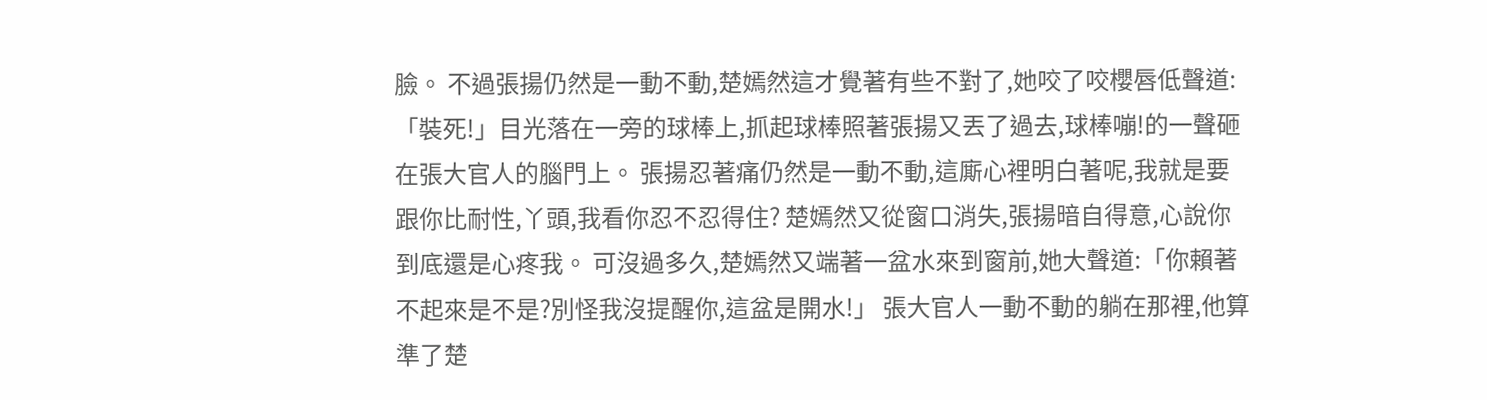臉。 不過張揚仍然是一動不動,楚嫣然這才覺著有些不對了,她咬了咬櫻唇低聲道:「裝死!」目光落在一旁的球棒上,抓起球棒照著張揚又丟了過去,球棒嘣!的一聲砸在張大官人的腦門上。 張揚忍著痛仍然是一動不動,這廝心裡明白著呢,我就是要跟你比耐性,丫頭,我看你忍不忍得住? 楚嫣然又從窗口消失,張揚暗自得意,心說你到底還是心疼我。 可沒過多久,楚嫣然又端著一盆水來到窗前,她大聲道:「你賴著不起來是不是?別怪我沒提醒你,這盆是開水!」 張大官人一動不動的躺在那裡,他算準了楚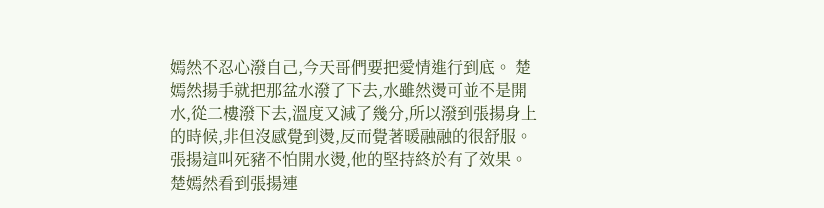嫣然不忍心潑自己,今天哥們要把愛情進行到底。 楚嫣然揚手就把那盆水潑了下去,水雖然燙可並不是開水,從二樓潑下去,溫度又減了幾分,所以潑到張揚身上的時候,非但沒感覺到燙,反而覺著暖融融的很舒服。 張揚這叫死豬不怕開水燙,他的堅持終於有了效果。 楚嫣然看到張揚連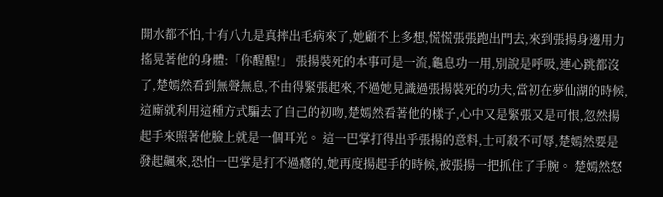開水都不怕,十有八九是真摔出毛病來了,她顧不上多想,慌慌張張跑出門去,來到張揚身邊用力搖晃著他的身體:「你醒醒!」 張揚裝死的本事可是一流,龜息功一用,別說是呼吸,連心跳都沒了,楚嫣然看到無聲無息,不由得緊張起來,不過她見識過張揚裝死的功夫,當初在夢仙湖的時候,這廝就利用這種方式騙去了自己的初吻,楚嫣然看著他的樣子,心中又是緊張又是可恨,忽然揚起手來照著他臉上就是一個耳光。 這一巴掌打得出乎張揚的意料,士可殺不可辱,楚嫣然要是發起飆來,恐怕一巴掌是打不過癮的,她再度揚起手的時候,被張揚一把抓住了手腕。 楚嫣然怒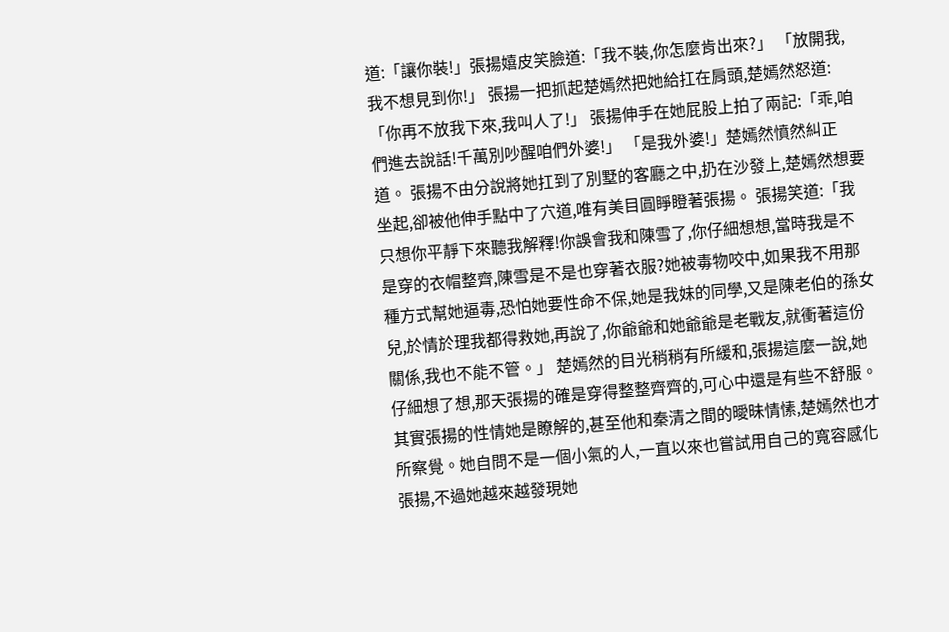道:「讓你裝!」張揚嬉皮笑臉道:「我不裝,你怎麼肯出來?」 「放開我,我不想見到你!」 張揚一把抓起楚嫣然把她給扛在肩頭,楚嫣然怒道:「你再不放我下來,我叫人了!」 張揚伸手在她屁股上拍了兩記:「乖,咱們進去說話!千萬別吵醒咱們外婆!」 「是我外婆!」楚嫣然憤然糾正道。 張揚不由分說將她扛到了別墅的客廳之中,扔在沙發上,楚嫣然想要坐起,卻被他伸手點中了穴道,唯有美目圓睜瞪著張揚。 張揚笑道:「我只想你平靜下來聽我解釋!你誤會我和陳雪了,你仔細想想,當時我是不是穿的衣帽整齊,陳雪是不是也穿著衣服?她被毒物咬中,如果我不用那種方式幫她逼毒,恐怕她要性命不保,她是我妹的同學,又是陳老伯的孫女兒,於情於理我都得救她,再說了,你爺爺和她爺爺是老戰友,就衝著這份關係,我也不能不管。」 楚嫣然的目光稍稍有所緩和,張揚這麼一說,她仔細想了想,那天張揚的確是穿得整整齊齊的,可心中還是有些不舒服。其實張揚的性情她是瞭解的,甚至他和秦清之間的曖昧情愫,楚嫣然也才所察覺。她自問不是一個小氣的人,一直以來也嘗試用自己的寬容感化張揚,不過她越來越發現她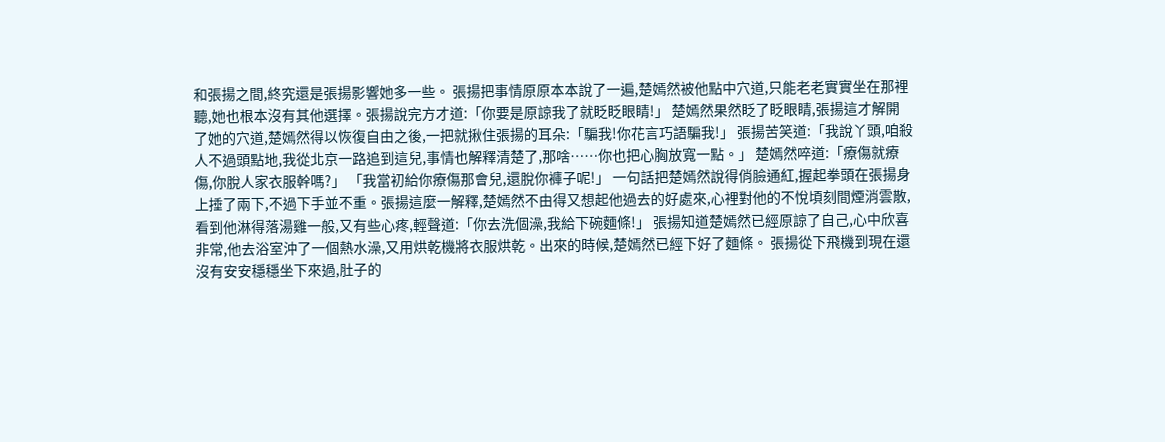和張揚之間,終究還是張揚影響她多一些。 張揚把事情原原本本說了一遍,楚嫣然被他點中穴道,只能老老實實坐在那裡聽,她也根本沒有其他選擇。張揚說完方才道:「你要是原諒我了就眨眨眼睛!」 楚嫣然果然眨了眨眼睛,張揚這才解開了她的穴道,楚嫣然得以恢復自由之後,一把就揪住張揚的耳朵:「騙我!你花言巧語騙我!」 張揚苦笑道:「我說丫頭,咱殺人不過頭點地,我從北京一路追到這兒,事情也解釋清楚了,那啥……你也把心胸放寬一點。」 楚嫣然啐道:「療傷就療傷,你脫人家衣服幹嗎?」 「我當初給你療傷那會兒,還脫你褲子呢!」 一句話把楚嫣然說得俏臉通紅,握起拳頭在張揚身上捶了兩下,不過下手並不重。張揚這麼一解釋,楚嫣然不由得又想起他過去的好處來,心裡對他的不悅頃刻間煙消雲散,看到他淋得落湯雞一般,又有些心疼,輕聲道:「你去洗個澡,我給下碗麵條!」 張揚知道楚嫣然已經原諒了自己,心中欣喜非常,他去浴室沖了一個熱水澡,又用烘乾機將衣服烘乾。出來的時候,楚嫣然已經下好了麵條。 張揚從下飛機到現在還沒有安安穩穩坐下來過,肚子的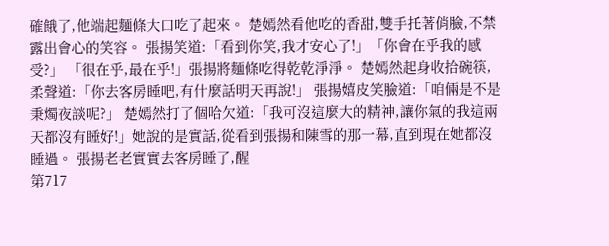確餓了,他端起麵條大口吃了起來。 楚嫣然看他吃的香甜,雙手托著俏臉,不禁露出會心的笑容。 張揚笑道:「看到你笑,我才安心了!」「你會在乎我的感受?」 「很在乎,最在乎!」張揚將麵條吃得乾乾淨淨。 楚嫣然起身收拾碗筷,柔聲道:「你去客房睡吧,有什麼話明天再說!」 張揚嬉皮笑臉道:「咱倆是不是秉燭夜談呢?」 楚嫣然打了個哈欠道:「我可沒這麼大的精神,讓你氣的我這兩天都沒有睡好!」她說的是實話,從看到張揚和陳雪的那一幕,直到現在她都沒睡過。 張揚老老實實去客房睡了,醒
第717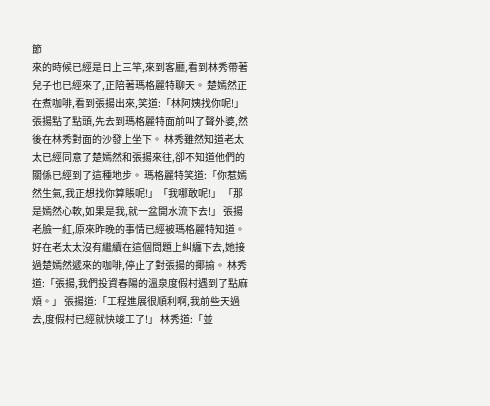節
來的時候已經是日上三竿,來到客廳,看到林秀帶著兒子也已經來了,正陪著瑪格麗特聊天。 楚嫣然正在煮咖啡,看到張揚出來,笑道:「林阿姨找你呢!」 張揚點了點頭,先去到瑪格麗特面前叫了聲外婆,然後在林秀對面的沙發上坐下。 林秀雖然知道老太太已經同意了楚嫣然和張揚來往,卻不知道他們的關係已經到了這種地步。 瑪格麗特笑道:「你惹嫣然生氣,我正想找你算賬呢!」「我哪敢呢!」 「那是嫣然心軟,如果是我,就一盆開水流下去!」 張揚老臉一紅,原來昨晚的事情已經被瑪格麗特知道。好在老太太沒有繼續在這個問題上糾纏下去,她接過楚嫣然遞來的咖啡,停止了對張揚的揶揄。 林秀道:「張揚,我們投資春陽的溫泉度假村遇到了點麻煩。」 張揚道:「工程進展很順利啊,我前些天過去,度假村已經就快竣工了!」 林秀道:「並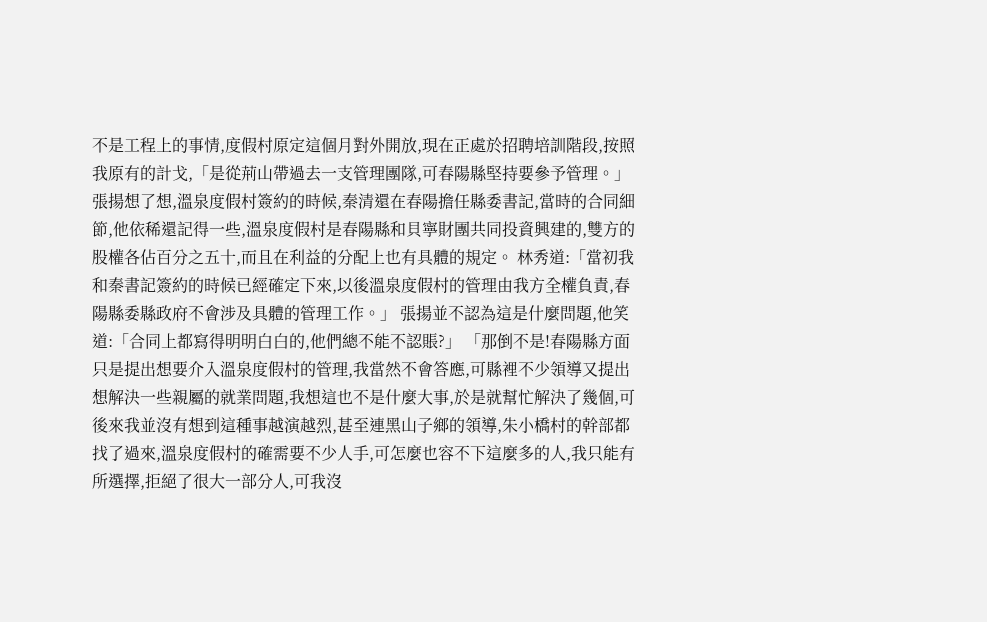不是工程上的事情,度假村原定這個月對外開放,現在正處於招聘培訓階段,按照我原有的計戈,「是從荊山帶過去一支管理團隊,可春陽縣堅持要參予管理。」 張揚想了想,溫泉度假村簽約的時候,秦清還在春陽擔任縣委書記,當時的合同細節,他依稀還記得一些,溫泉度假村是春陽縣和貝寧財團共同投資興建的,雙方的股權各佔百分之五十,而且在利益的分配上也有具體的規定。 林秀道:「當初我和秦書記簽約的時候已經確定下來,以後溫泉度假村的管理由我方全權負責,春陽縣委縣政府不會涉及具體的管理工作。」 張揚並不認為這是什麼問題,他笑道:「合同上都寫得明明白白的,他們總不能不認賬?」 「那倒不是!春陽縣方面只是提出想要介入溫泉度假村的管理,我當然不會答應,可縣裡不少領導又提出想解決一些親屬的就業問題,我想這也不是什麼大事,於是就幫忙解決了幾個,可後來我並沒有想到這種事越演越烈,甚至連黑山子鄉的領導,朱小橋村的幹部都找了過來,溫泉度假村的確需要不少人手,可怎麼也容不下這麼多的人,我只能有所選擇,拒絕了很大一部分人,可我沒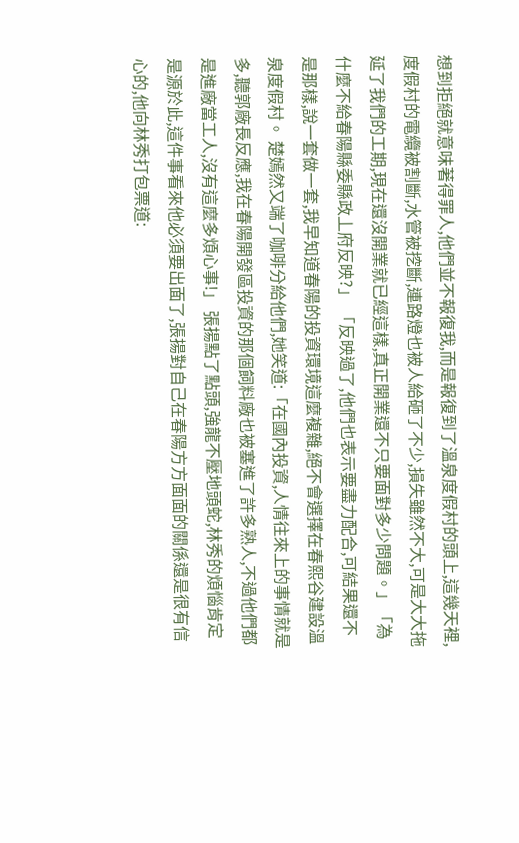想到拒絕就意味著得罪人,他們並不報復我,而是報復到了溫泉度假村的頭上,這幾天裡,度假村的電纜被割斷,水管被挖斷,連路燈也被人給砸了不少,損失雖然不大,可是大大拖延了我們的工期,現在還沒開業就已經這樣,真正開業還不只要面對多少問題。」「為什麼不給春陽縣委縣政丄府反映?」 「反映過了,他們也表示要盡力配合,可結果還不是那樣,說一套做一套,我早知道春陽的投資環境這麼複雜,絕不會選擇在春熙谷建設溫泉度假村。 楚嫣然又端了咖啡分給他們,她笑道:「在國內投資,人情往來上的事情就是多,聽郭廠長反應,我在春陽開發區投資的那個飼料廠也被塞進了許多熟人,不過他們都是進廠當工人,沒有這麼多煩心事!」 張揚點了點頭,強龍不壓地頭蛇,林秀的煩惱肯定是源於此,這件事看來他必須要出面了,張揚對自己在春陽方方面面的關係還是很有信心的,他向林秀打包票道: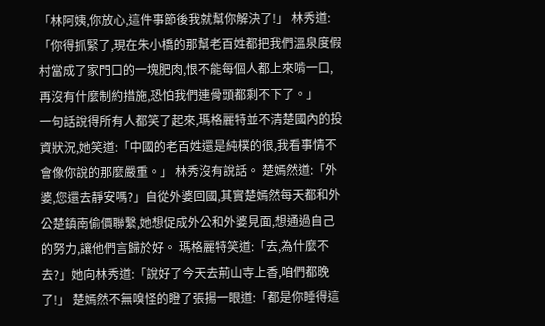「林阿姨,你放心,這件事節後我就幫你解決了!」 林秀道:「你得抓緊了,現在朱小橋的那幫老百姓都把我們溫泉度假村當成了家門口的一塊肥肉,恨不能每個人都上來啃一口,再沒有什麼制約措施,恐怕我們連骨頭都剩不下了。」
一句話說得所有人都笑了起來,瑪格麗特並不清楚國內的投資狀況,她笑道:「中國的老百姓還是純樸的很,我看事情不會像你說的那麼嚴重。」 林秀沒有說話。 楚嫣然道:「外婆,您還去靜安嗎?」自從外婆回國,其實楚嫣然每天都和外公楚鎮南偷價聯繫,她想促成外公和外婆見面,想通過自己的努力,讓他們言歸於好。 瑪格麗特笑道:「去,為什麼不去?」她向林秀道:「說好了今天去荊山寺上香,咱們都晚了!」 楚嫣然不無嗅怪的瞪了張揚一眼道:「都是你睡得這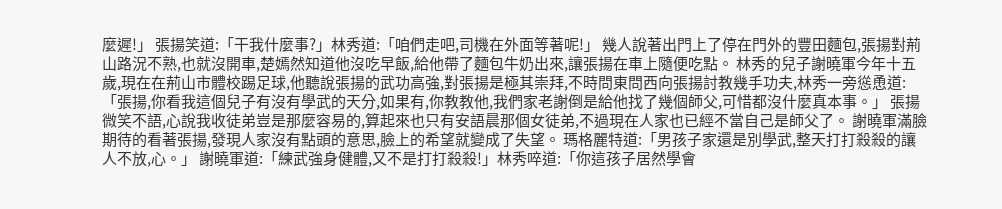麼遲!」 張揚笑道:「干我什麼事?」林秀道:「咱們走吧,司機在外面等著呢!」 幾人說著出門上了停在門外的豐田麵包,張揚對荊山路況不熟,也就沒開車,楚嫣然知道他沒吃早飯,給他帶了麵包牛奶出來,讓張揚在車上隨便吃點。 林秀的兒子謝曉軍今年十五歲,現在在荊山市體校踢足球,他聽說張揚的武功高強,對張揚是極其崇拜,不時問東問西向張揚討教幾手功夫,林秀一旁慫恿道:「張揚,你看我這個兒子有沒有學武的天分,如果有,你教教他,我們家老謝倒是給他找了幾個師父,可惜都沒什麼真本事。」 張揚微笑不語,心說我收徒弟豈是那麼容易的,算起來也只有安語晨那個女徒弟,不過現在人家也已經不當自己是師父了。 謝曉軍滿臉期待的看著張揚,發現人家沒有點頭的意思,臉上的希望就變成了失望。 瑪格麗特道:「男孩子家還是別學武,整天打打殺殺的讓人不放,心。」 謝曉軍道:「練武強身健體,又不是打打殺殺!」林秀啐道:「你這孩子居然學會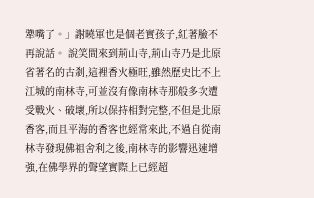犟嘴了。」謝曉軍也是個老實孩子,紅著臉不再說話。 說笑間來到荊山寺,荊山寺乃是北原省著名的古剎,這裡香火極旺,雖然歷史比不上江城的南林寺,可並沒有像南林寺那般多次遭受戰火、破壞,所以保持相對完整,不但是北原香客,而且平海的香客也經常來此,不過自從南林寺發現佛祖舍利之後,南林寺的影響迅速增強,在佛學界的聲望實際上已經超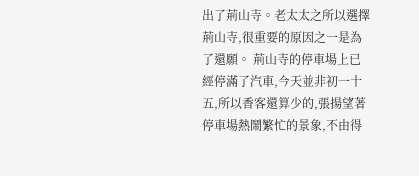出了荊山寺。老太太之所以選擇荊山寺,很重要的原因之一是為了還願。 荊山寺的停車場上已經停滿了汽車,今天並非初一十五,所以香客還算少的,張揚望著停車場熱鬧繁忙的景象,不由得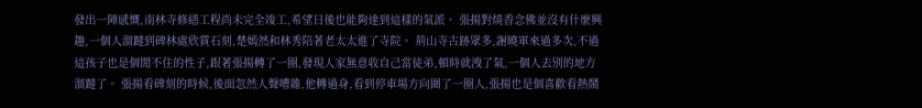發出一陣感慨,南林寺修繕工程尚未完全竣工,希望日後也能夠達到這樣的氣派。 張揚對燒香念佛並沒有什麼興趣,一個人溜躂到碑林處欣賞石刻,楚嫣然和林秀陪著老太太進了寺院。 荊山寺古跡眾多,謝曉軍來過多次,不過這孩子也是個閒不住的性子,跟著張揚轉了一圈,發現人家無意收自己當徒弟,頓時就洩了氣,一個人去別的地方溜躂了。 張揚看碑刻的時候,後面忽然人聲嘈雜,他轉過身,看到停車場方向圍了一圈人,張揚也是個喜歡看熱鬧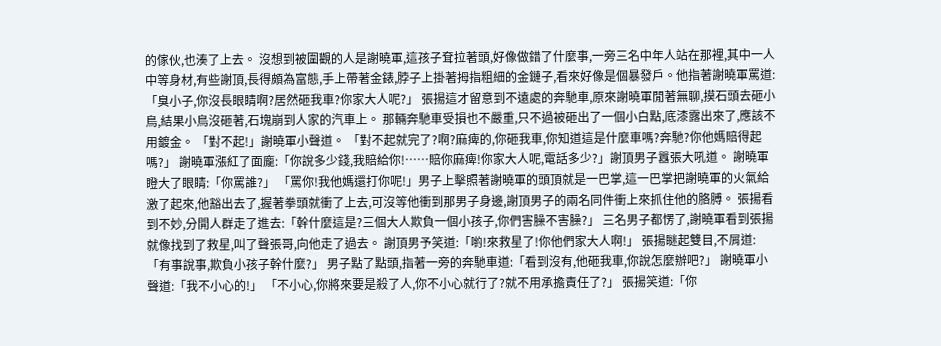的傢伙,也湊了上去。 沒想到被圍觀的人是謝曉軍,這孩子耷拉著頭,好像做錯了什麼事,一旁三名中年人站在那裡,其中一人中等身材,有些謝頂,長得頗為富態,手上帶著金錶,脖子上掛著拇指粗細的金鏈子,看來好像是個暴發戶。他指著謝曉軍罵道:「臭小子,你沒長眼睛啊?居然砸我車?你家大人呢?」 張揚這才留意到不遠處的奔馳車,原來謝曉軍閒著無聊,摸石頭去砸小鳥,結果小鳥沒砸著,石塊崩到人家的汽車上。 那輛奔馳車受損也不嚴重,只不過被砸出了一個小白點,底漆露出來了,應該不用鍍金。 「對不起!」謝曉軍小聲道。 「對不起就完了?啊?麻痺的,你砸我車,你知道這是什麼車嗎?奔馳?你他媽賠得起嗎?」 謝曉軍漲紅了面龐:「你說多少錢,我賠給你!……賠你麻痺!你家大人呢,電話多少?」謝頂男子囂張大吼道。 謝曉軍瞪大了眼睛:「你罵誰?」 「罵你!我他媽還打你呢!」男子上擊照著謝曉軍的頭頂就是一巴掌,這一巴掌把謝曉軍的火氣給激了起來,他豁出去了,握著拳頭就衝了上去,可沒等他衝到那男子身邊,謝頂男子的兩名同件衝上來抓住他的胳膊。 張揚看到不妙,分開人群走了進去:「幹什麼這是?三個大人欺負一個小孩子,你們害臊不害臊?」 三名男子都愣了,謝曉軍看到張揚就像找到了救星,叫了聲張哥,向他走了過去。 謝頂男予笑道:「喲!來救星了!你他們家大人啊!」 張揚瞇起雙目,不屑道:「有事說事,欺負小孩子幹什麼?」 男子點了點頭,指著一旁的奔馳車道:「看到沒有,他砸我車,你說怎麼辦吧?」 謝曉軍小聲道:「我不小心的!」 「不小心,你將來要是殺了人,你不小心就行了?就不用承擔責任了?」 張揚笑道:「你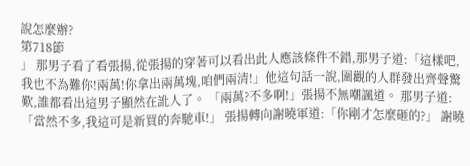說怎麼辦?
第718節
」 那男子看了看張揚,從張揚的穿著可以看出此人應該條件不錯,那男子道:「這樣吧,我也不為難你!兩萬!你拿出兩萬塊,咱們兩清!」他這句話一說,圍觀的人群發出齊聲驚歎,誰都看出這男子顯然在訛人了。 「兩萬?不多啊!」張揚不無嘲諷道。 那男子道:「當然不多,我這可是新買的奔馳車!」 張揚轉向謝曉軍道:「你剛才怎麼砸的?」 謝曉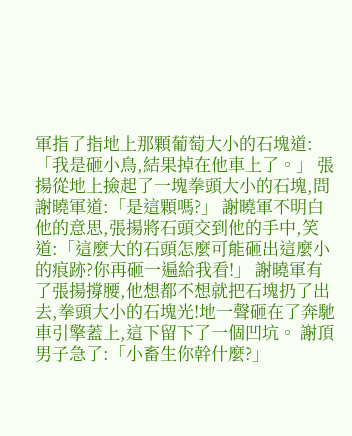軍指了指地上那顆葡萄大小的石塊道:「我是砸小鳥,結果掉在他車上了。」 張揚從地上撿起了一塊拳頭大小的石塊,問謝曉軍道:「是這顆嗎?」 謝曉軍不明白他的意思,張揚將石頭交到他的手中,笑道:「這麼大的石頭怎麼可能砸出這麼小的痕跡?你再砸一遍給我看!」 謝曉軍有了張揚撐腰,他想都不想就把石塊扔了出去,拳頭大小的石塊光!地一聲砸在了奔馳車引擎蓋上,這下留下了一個凹坑。 謝頂男子急了:「小畜生你幹什麼?」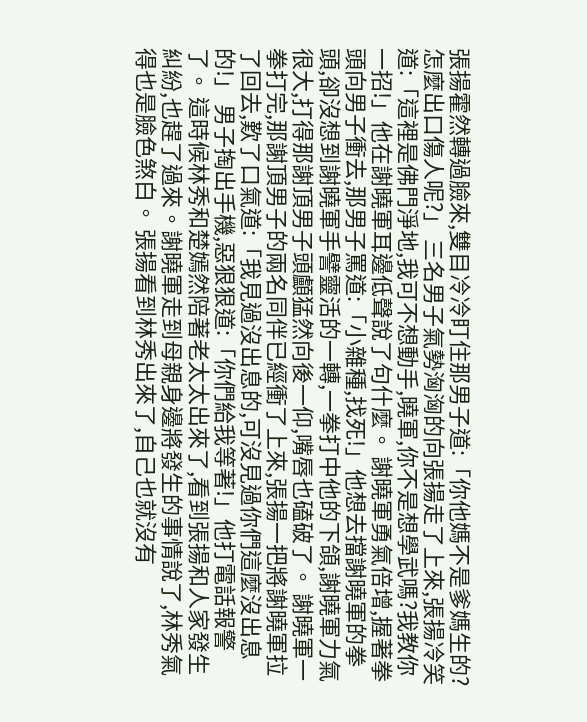張揚霍然轉過臉來,雙目冷冷盯住那男子道:「你他媽不是爹媽生的?怎麼出口傷人呢?」 三名男子氣勢洶洶的向張揚走了上來,張揚冷笑道:「這裡是佛門淨地,我可不想動手,曉軍,你不是想學武嗎?我教你一招!」他在謝曉軍耳邊低聲說了句什麼。 謝曉軍勇氣倍增,握著拳頭向男子衝去,那男子罵道:「小雜種,找死!」他想去擋謝曉軍的拳頭,卻沒想到謝曉軍手譬靈活的一轉,一拳打中他的下頜,謝曉軍力氣很大,打得那謝頂男子頭顱猛然向後一仰,嘴唇也磕破了。 謝曉軍一拳打完,那謝頂男子的兩名同伴已經衝了上來,張揚一把將謝曉軍拉了回去,歎了口氣道:「我見過沒出息的,可沒見過你們這麼沒出息的!」 男子掏出手機,惡狠狠道:「你們給我等著!」他打電話報警了。 這時候林秀和楚嫣然陪著老太太出來了,看到張揚和人家發生糾紛,也趕了過來。謝曉軍走到母親身邊將發生的事情說了,林秀氣得也是臉色煞白。 張揚看到林秀出來了,自己也就沒有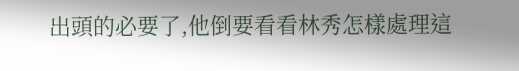出頭的必要了,他倒要看看林秀怎樣處理這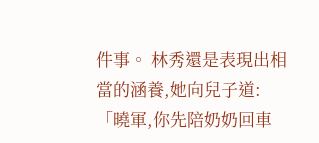件事。 林秀還是表現出相當的涵養,她向兒子道:「曉軍,你先陪奶奶回車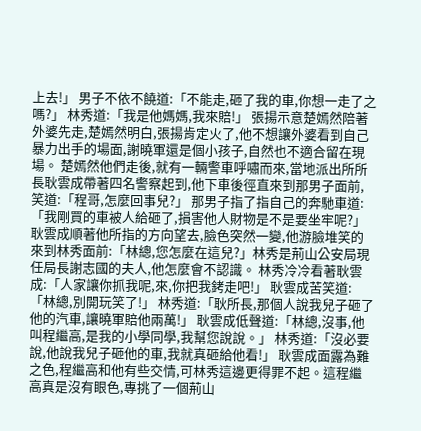上去!」 男子不依不饒道:「不能走,砸了我的車,你想一走了之嗎?」 林秀道:「我是他媽媽,我來賠!」 張揚示意楚嫣然陪著外婆先走,楚嫣然明白,張揚肯定火了,他不想讓外婆看到自己暴力出手的場面,謝曉軍還是個小孩子,自然也不適合留在現場。 楚嫣然他們走後,就有一輛警車呼嘯而來,當地派出所所長耿雲成帶著四名警察起到,他下車後徑直來到那男子面前,笑道:「程哥,怎麼回事兒?」 那男子指了指自己的奔馳車道:「我剛買的車被人給砸了,損害他人財物是不是要坐牢呢?」 耿雲成順著他所指的方向望去,臉色突然一變,他游臉堆笑的來到林秀面前:「林總,您怎麼在這兒?」林秀是荊山公安局現任局長謝志國的夫人,他怎麼會不認識。 林秀冷冷看著耿雲成:「人家讓你抓我呢,來,你把我銬走吧!」 耿雲成苦笑道:「林總,別開玩笑了!」 林秀道:「耿所長,那個人說我兒子砸了他的汽車,讓曉軍賠他兩萬!」 耿雲成低聲道:「林總,沒事,他叫程繼高,是我的小學同學,我幫您說說。」 林秀道:「沒必要說,他說我兒子砸他的車,我就真砸給他看!」 耿雲成面露為難之色,程繼高和他有些交情,可林秀這邊更得罪不起。這程繼高真是沒有眼色,專挑了一個荊山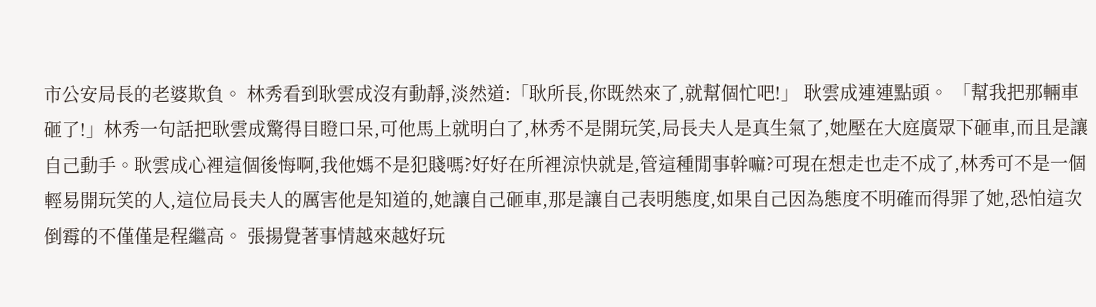市公安局長的老婆欺負。 林秀看到耿雲成沒有動靜,淡然道:「耿所長,你既然來了,就幫個忙吧!」 耿雲成連連點頭。 「幫我把那輛車砸了!」林秀一句話把耿雲成驚得目瞪口呆,可他馬上就明白了,林秀不是開玩笑,局長夫人是真生氣了,她壓在大庭廣眾下砸車,而且是讓自己動手。耿雲成心裡這個後悔啊,我他媽不是犯賤嗎?好好在所裡涼快就是,管這種閒事幹嘛?可現在想走也走不成了,林秀可不是一個輕易開玩笑的人,這位局長夫人的厲害他是知道的,她讓自己砸車,那是讓自己表明態度,如果自己因為態度不明確而得罪了她,恐怕這次倒霉的不僅僅是程繼高。 張揚覺著事情越來越好玩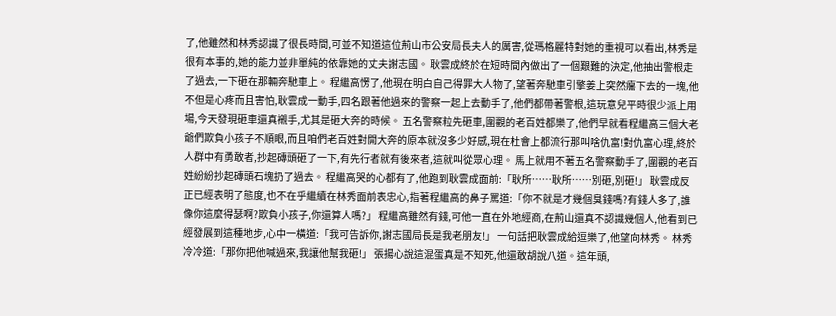了,他雖然和林秀認識了很長時間,可並不知道這位荊山市公安局長夫人的厲害,從瑪格麗特對她的重視可以看出,林秀是很有本事的,她的能力並非單純的依靠她的丈夫謝志國。 耿雲成終於在短時間內做出了一個艱難的決定,他抽出警根走了過去,一下砸在那輛奔馳車上。 程繼高愣了,他現在明白自己得罪大人物了,望著奔馳車引擎姜上突然癟下去的一塊,他不但是心疼而且害怕,耿雲成一動手,四名跟著他過來的警察一起上去動手了,他們都帶著警根,這玩意兒平時很少派上用場,今天發現砸車還真襯手,尤其是砸大奔的時候。 五名警察粒先砸車,圍觀的老百姓都樂了,他們早就看程繼高三個大老爺們欺負小孩子不順眼,而且咱們老百姓對開大奔的原本就沒多少好感,現在杜會上都流行那叫啥仇富!對仇富心理,終於人群中有勇敢者,抄起磚頭砸了一下,有先行者就有後來者,這就叫從眾心理。 馬上就用不著五名警察動手了,圍觀的老百姓紛紛抄起磚頭石塊扔了過去。 程繼高哭的心都有了,他跑到耿雲成面前:「耿所……耿所……別砸,別砸!」 耿雲成反正已經表明了態度,也不在乎繼續在林秀面前表忠心,指著程繼高的鼻子罵道:「你不就是才幾個臭錢嗎?有錢人多了,誰像你這麼得瑟啊?欺負小孩子,你還算人嗎?」 程繼高雖然有錢,可他一直在外地經商,在荊山還真不認識幾個人,他看到已經發展到這種地步,心中一橫道:「我可告訴你,謝志國局長是我老朋友!」 一句話把耿雲成給逗樂了,他望向林秀。 林秀冷冷道:「那你把他喊過來,我讓他幫我砸!」 張揚心說這混蛋真是不知死,他還敢胡說八道。這年頭,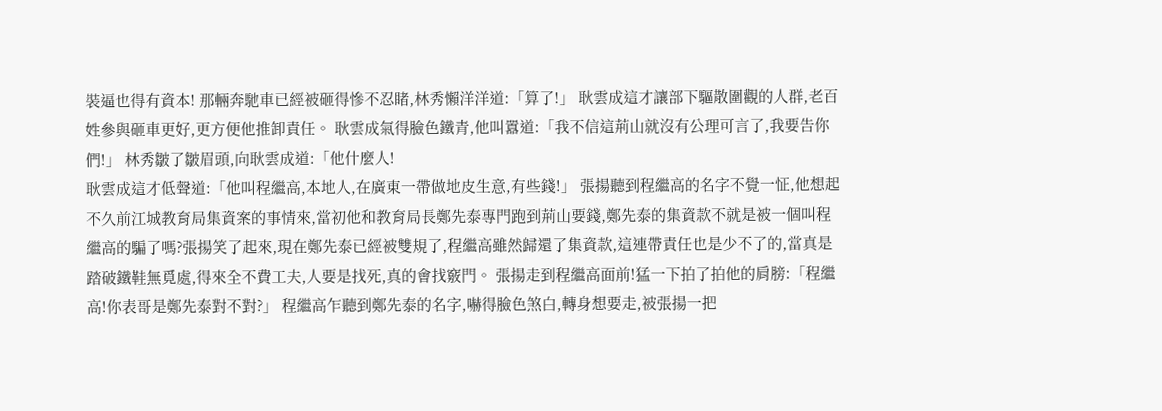裝逼也得有資本! 那輛奔馳車已經被砸得慘不忍睹,林秀懶洋洋道:「算了!」 耿雲成這才讓部下驅散圍觀的人群,老百姓參與砸車更好,更方便他推卸責任。 耿雲成氣得臉色鐵青,他叫囂道:「我不信這荊山就沒有公理可言了,我要告你們!」 林秀皺了皺眉頭,向耿雲成道:「他什麼人!
耿雲成這才低聲道:「他叫程繼高,本地人,在廣東一帶做地皮生意,有些錢!」 張揚聽到程繼高的名字不覺一怔,他想起不久前江城教育局集資案的事情來,當初他和教育局長鄭先泰專門跑到荊山要錢,鄭先泰的集資款不就是被一個叫程繼高的騙了嗎?張揚笑了起來,現在鄭先泰已經被雙規了,程繼高雖然歸還了集資款,這連帶責任也是少不了的,當真是踏破鐵鞋無覓處,得來全不費工夫,人要是找死,真的會找竅門。 張揚走到程繼高面前!猛一下拍了拍他的肩膀:「程繼高!你表哥是鄭先泰對不對?」 程繼高乍聽到鄭先泰的名字,嚇得臉色煞白,轉身想要走,被張揚一把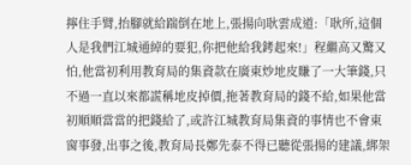擰住手臂,抬腳就給踹倒在地上,張揚向耿雲成道:「耿所,這個人是我們江城通綽的要犯,你把他給我銬起來!」程繼高又驚又怕,他當初利用教育局的集資款在廣東炒地皮賺了一大筆錢,只不過一直以來都謊稱地皮掉價,拖著教育局的錢不給,如果他當初順順當當的把錢給了,或許江城教育局集資的事情也不會東窗事發,出事之後,教育局長鄭先泰不得已聽從張揚的建議,綁架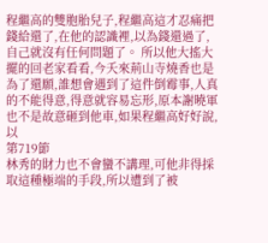程繼高的雙胞胎兒子,程繼高這才忍痛把錢給還了,在他的認識裡,以為錢還過了,自己就沒有任何問題了。 所以他大搖大擺的回老家看看,今夭來荊山寺燒香也是為了還願,誰想會遇到了這件倒霉事,人真的不能得意,得意就容易忘形,原本謝曉軍也不是故意砸到他車,如果程繼高好好說,以
第719節
林秀的財力也不會蠻不講理,可他非得採取這種極端的手段,所以遭到了被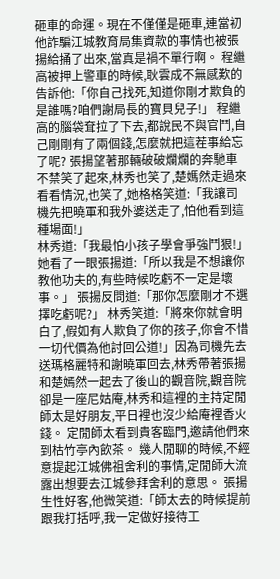砸車的命運。現在不僅僅是砸車,連當初他詐騙江城教育局集資款的事情也被張揚給捅了出來,當真是禍不單行啊。 程繼高被押上警車的時候,耿雲成不無感歎的告訴他:「你自己找死,知道你剛才欺負的是誰嗎?咱們謝局長的寶貝兒子!」 程繼高的腦袋耷拉了下去,都說民不與官鬥,自己剛剛有了兩個錢,怎麼就把這茬事給忘了呢? 張揚望著那輛破破爛爛的奔馳車不禁笑了起來,林秀也笑了,楚媽然走過來看看情況,也笑了,她格格笑道:「我讓司機先把曉軍和我外婆送走了,怕他看到這種場面!」
林秀道:「我最怕小孩子學會爭強鬥狠!」她看了一眼張揚道:「所以我是不想讓你教他功夫的,有些時候吃虧不一定是壞事。」 張揚反問道:「那你怎麼剛才不選擇吃虧呢?」 林秀笑道:「將來你就會明白了,假如有人欺負了你的孩子,你會不惜一切代價為他討回公道!」因為司機先去送瑪格麗特和謝曉軍回去,林秀帶著張揚和楚嫣然一起去了後山的觀音院,觀音院卻是一座尼姑庵,林秀和這裡的主持定閒師太是好朋友,平日裡也沒少給庵裡香火錢。 定閒師太看到貴客臨門,邀請他們來到枯竹亭內飲茶。 幾人閒聊的時候,不經意提起江城佛祖舍利的事情,定閒師大流露出想要去江城參拜舍利的意思。 張揚生性好客,他微笑道:「師太去的時候提前跟我打括呼,我一定做好接待工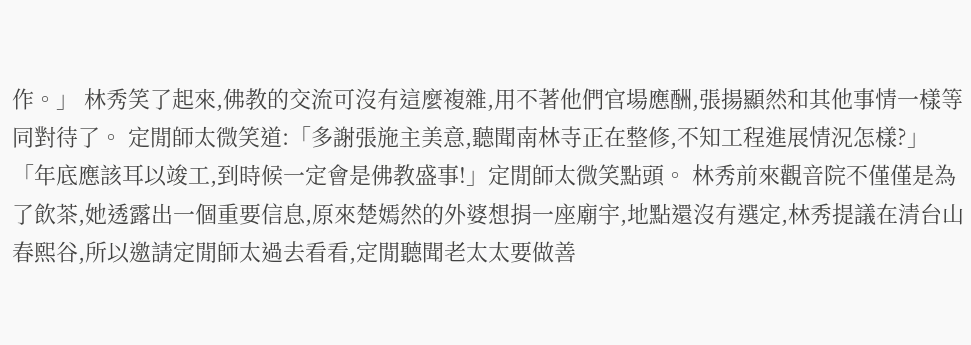作。」 林秀笑了起來,佛教的交流可沒有這麼複雜,用不著他們官場應酬,張揚顯然和其他事情一樣等同對待了。 定閒師太微笑道:「多謝張施主美意,聽聞南林寺正在整修,不知工程進展情況怎樣?」 「年底應該耳以竣工,到時候一定會是佛教盛事!」定閒師太微笑點頭。 林秀前來觀音院不僅僅是為了飲茶,她透露出一個重要信息,原來楚嫣然的外婆想捐一座廟宇,地點還沒有選定,林秀提議在清台山春熙谷,所以邀請定閒師太過去看看,定閒聽聞老太太要做善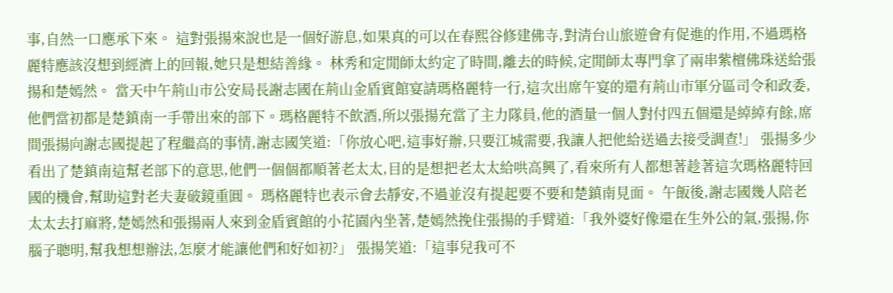事,自然一口應承下來。 這對張揚來說也是一個好游息,如果真的可以在春熙谷修建佛寺,對清台山旅遊會有促進的作用,不過瑪格麗特應該沒想到經濟上的回報,她只是想結善緣。 林秀和定閒師太約定了時間,離去的時候,定閒師太專門拿了兩串紫檀佛珠送給張揚和楚嫣然。 當天中午荊山市公安局長謝志國在荊山金盾賓館宴請瑪格麗特一行,這次出席午宴的還有荊山市軍分區司令和政委,他們當初都是楚鎮南一手帶出來的部下。瑪格麗特不飲酒,所以張揚充當了主力隊員,他的酒量一個人對付四五個還是綽綽有餘,席間張揚向謝志國提起了程繼高的事情,謝志國笑道:「你放心吧,這事好辦,只要江城需要,我讓人把他給送過去接受調查!」 張揚多少看出了楚鎮南這幫老部下的意思,他們一個個都順著老太太,目的是想把老太太給哄高興了,看來所有人都想著趁著這次瑪格麗特回國的機會,幫助這對老夫妻破鏡重圓。 瑪格麗特也表示會去靜安,不過並沒有提起要不要和楚鎮南見面。 午飯後,謝志國幾人陪老太太去打麻將,楚嫣然和張揚兩人來到金盾賓館的小花園內坐著,楚嫣然挽住張揚的手臂道:「我外婆好像還在生外公的氣,張揚,你腦子聰明,幫我想想辦法,怎麼才能讓他們和好如初?」 張揚笑道:「這事兒我可不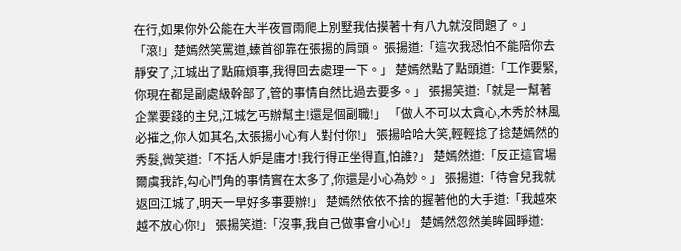在行,如果你外公能在大半夜冒雨爬上別墅我估摸著十有八九就沒問題了。」 「滾!」楚嫣然笑罵道,螓首卻靠在張揚的肩頭。 張揚道:「這次我恐怕不能陪你去靜安了,江城出了點麻煩事,我得回去處理一下。」 楚嫣然點了點頭道:「工作要緊,你現在都是副處級幹部了,管的事情自然比過去要多。」 張揚笑道:「就是一幫著企業要錢的主兒,江城乞丐辦幫主!還是個副職!」 「做人不可以太貪心,木秀於林風必摧之,你人如其名,太張揚小心有人對付你!」 張揚哈哈大笑,輕輕捻了捻楚嫣然的秀髮,微笑道:「不括人妒是庸才!我行得正坐得直,怕誰?」 楚嫣然道:「反正這官場爾虞我詐,勾心鬥角的事情實在太多了,你還是小心為妙。」 張揚道:「待會兒我就返回江城了,明天一早好多事要辦!」 楚嫣然依依不捨的握著他的大手道:「我越來越不放心你!」 張揚笑道:「沒事,我自己做事會小心!」 楚嫣然忽然美眸圓睜道: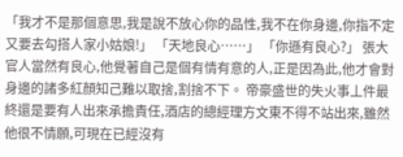「我才不是那個意思,我是說不放心你的品性,我不在你身邊,你指不定又要去勾搭人家小姑娘!」 「天地良心……」 「你遜有良心?」 張大官人當然有良心,他覺著自己是個有情有意的人,正是因為此,他才會對身邊的諸多紅顏知己難以取捨,割捨不下。 帝豪盛世的失火事丄件最終還是要有人出來承擔責任,酒店的總經理方文東不得不站出來,雖然他很不情願,可現在已經沒有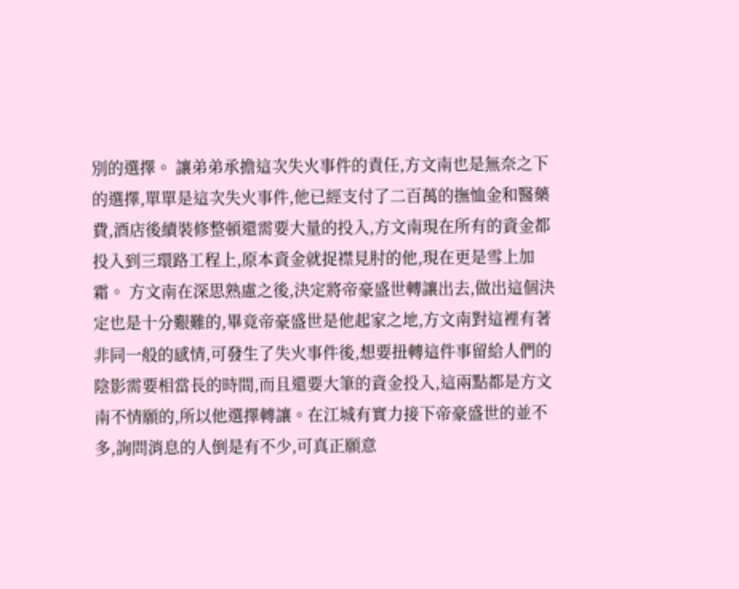別的選擇。 讓弟弟承擔這次失火事件的責任,方文南也是無奈之下的選擇,單單是這次失火事件,他已經支付了二百萬的撫恤金和醫藥費,酒店後續裝修整頓還需要大量的投入,方文南現在所有的資金都投入到三環路工程上,原本資金就捉襟見肘的他,現在更是雪上加霜。 方文南在深思熟慮之後,決定將帝豪盛世轉讓出去,做出這個決定也是十分艱難的,畢竟帝豪盛世是他起家之地,方文南對這裡有著非同一般的感情,可發生了失火事件後,想要扭轉這件事留給人們的陰影需要相當長的時間,而且還要大筆的資金投入,這兩點都是方文南不情願的,所以他選擇轉讓。在江城有實力接下帝豪盛世的並不多,詢問消息的人倒是有不少,可真正願意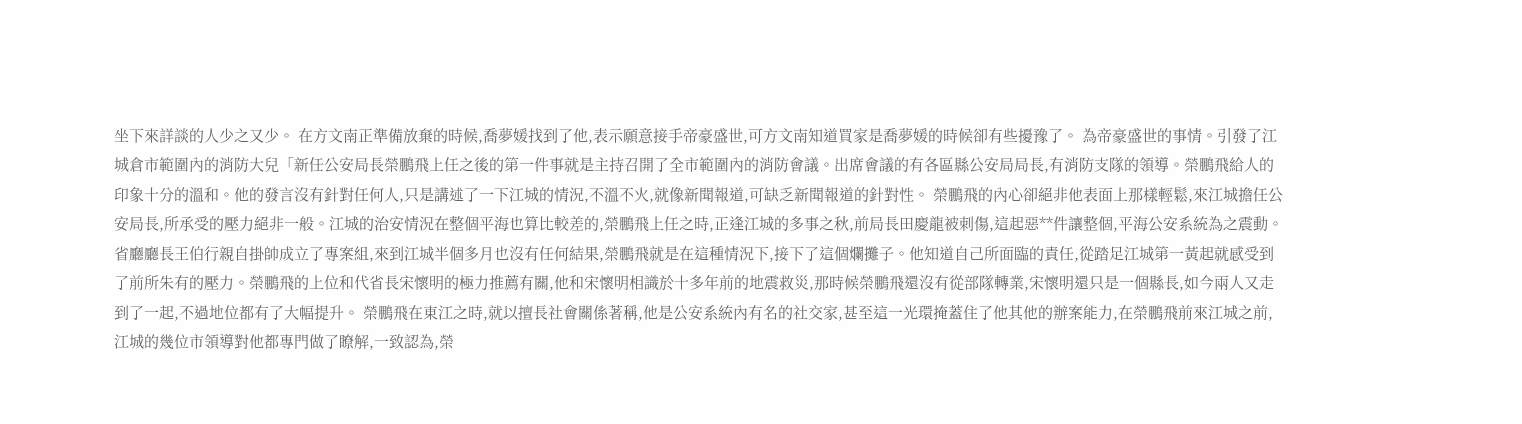坐下來詳談的人少之又少。 在方文南正準備放棄的時候,喬夢媛找到了他,表示願意接手帝豪盛世,可方文南知道買家是喬夢媛的時候卻有些擾豫了。 為帝豪盛世的事情。引發了江城倉市範圍內的消防大兒「新任公安局長榮鵬飛上任之後的第一件事就是主持召開了全市範圍內的消防會議。出席會議的有各區縣公安局局長,有消防支隊的領導。榮鵬飛給人的印象十分的溫和。他的發言沒有針對任何人,只是講述了一下江城的情況,不溫不火,就像新聞報道,可缺乏新聞報道的針對性。 榮鵬飛的內心卻絕非他表面上那樣輕鬆,來江城擔任公安局長,所承受的壓力絕非一般。江城的治安情況在整個平海也算比較差的,榮鵬飛上任之時,正逢江城的多事之秋,前局長田慶龍被刺傷,這起惡**件讓整個,平海公安系統為之震動。省廳廳長王伯行親自掛帥成立了專案組,來到江城半個多月也沒有任何結果,榮鵬飛就是在這種情況下,接下了這個爛攤子。他知道自己所面臨的責任,從踏足江城第一黃起就感受到了前所朱有的壓力。榮鵬飛的上位和代省長宋懷明的極力推薦有關,他和宋懷明相識於十多年前的地震救災,那時候榮鵬飛還沒有從部隊轉業,宋懷明還只是一個縣長,如今兩人又走到了一起,不過地位都有了大幅提升。 榮鵬飛在東江之時,就以擅長社會關係著稱,他是公安系統內有名的社交家,甚至這一光環掩蓋住了他其他的辦案能力,在榮鵬飛前來江城之前,江城的幾位市領導對他都專門做了瞭解,一致認為,榮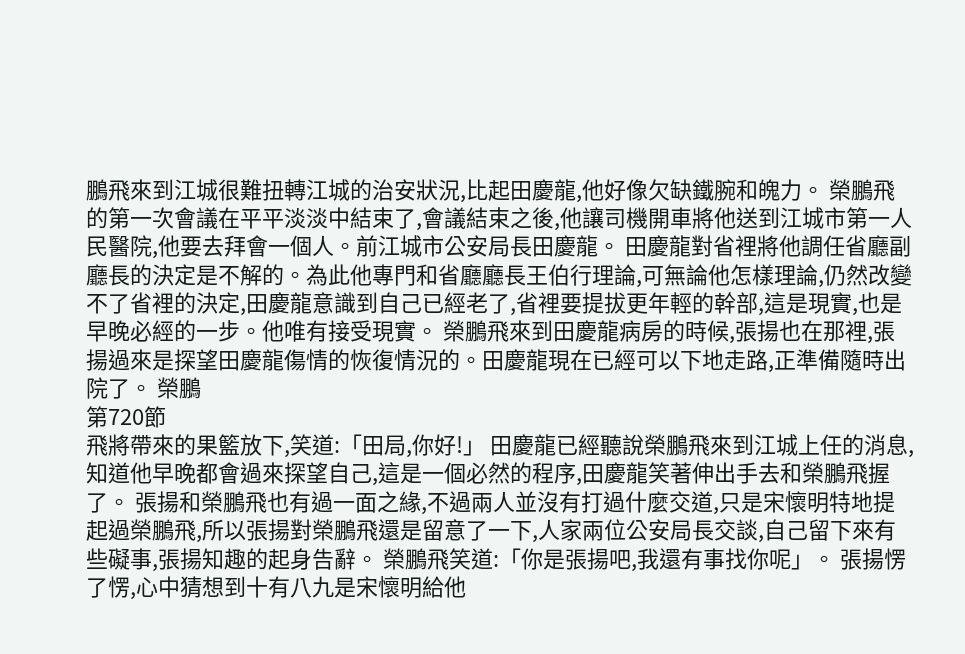鵬飛來到江城很難扭轉江城的治安狀況,比起田慶龍,他好像欠缺鐵腕和魄力。 榮鵬飛的第一次會議在平平淡淡中結束了,會議結束之後,他讓司機開車將他送到江城市第一人民醫院,他要去拜會一個人。前江城市公安局長田慶龍。 田慶龍對省裡將他調任省廳副廳長的決定是不解的。為此他專門和省廳廳長王伯行理論,可無論他怎樣理論,仍然改變不了省裡的決定,田慶龍意識到自己已經老了,省裡要提拔更年輕的幹部,這是現實,也是早晚必經的一步。他唯有接受現實。 榮鵬飛來到田慶龍病房的時候,張揚也在那裡,張揚過來是探望田慶龍傷情的恢復情況的。田慶龍現在已經可以下地走路,正準備隨時出院了。 榮鵬
第720節
飛將帶來的果籃放下,笑道:「田局,你好!」 田慶龍已經聽說榮鵬飛來到江城上任的消息,知道他早晚都會過來探望自己,這是一個必然的程序,田慶龍笑著伸出手去和榮鵬飛握了。 張揚和榮鵬飛也有過一面之緣,不過兩人並沒有打過什麼交道,只是宋懷明特地提起過榮鵬飛,所以張揚對榮鵬飛還是留意了一下,人家兩位公安局長交談,自己留下來有些礙事,張揚知趣的起身告辭。 榮鵬飛笑道:「你是張揚吧,我還有事找你呢」。 張揚愣了愣,心中猜想到十有八九是宋懷明給他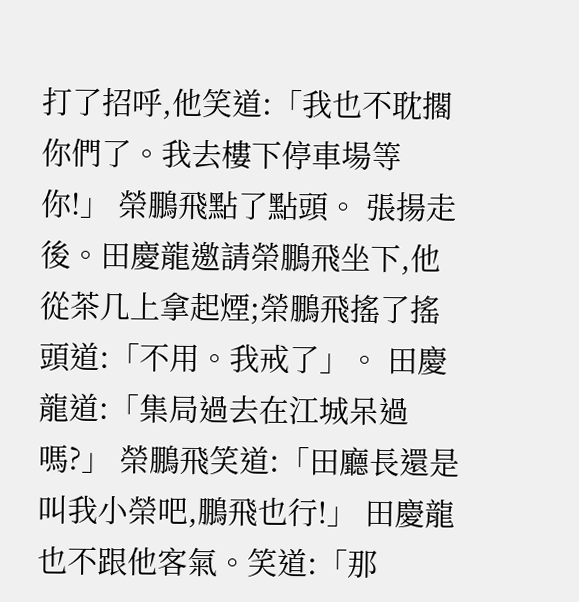打了招呼,他笑道:「我也不耽擱你們了。我去樓下停車場等你!」 榮鵬飛點了點頭。 張揚走後。田慶龍邀請榮鵬飛坐下,他從茶几上拿起煙;榮鵬飛搖了搖頭道:「不用。我戒了」。 田慶龍道:「集局過去在江城呆過嗎?」 榮鵬飛笑道:「田廳長還是叫我小榮吧,鵬飛也行!」 田慶龍也不跟他客氣。笑道:「那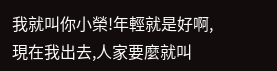我就叫你小榮!年輕就是好啊,現在我出去,人家要麼就叫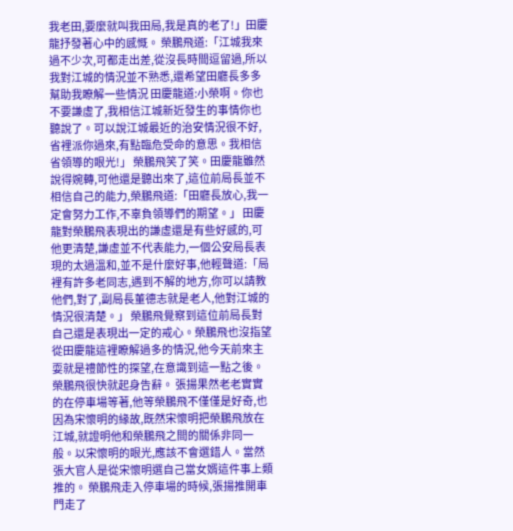我老田,要麼就叫我田局,我是真的老了!」田慶龍抒發著心中的感慨。 榮鵬飛道:「江城我來過不少次,可都走出差,從沒長時間逗留過,所以我對江城的情況並不熟悉,還希望田廳長多多幫助我瞭解一些情況 田慶龍道:小榮啊。你也不要謙虛了,我相信江城新近發生的事情你也聽說了。可以說江城最近的治安情況很不好,省裡派你過來,有點臨危受命的意思。我相信省領導的眼光!」 榮鵬飛笑了笑。田慶龍雖然說得婉轉,可他還是聽出來了,這位前局長並不相信自己的能力,榮鵬飛道:「田廳長放心,我一定會努力工作,不辜負領導們的期望。」 田慶龍對榮鵬飛表現出的謙虛還是有些好感的,可他更清楚,謙虛並不代表能力,一個公安局長表現的太過溫和,並不是什麼好事,他輕聲道:「局裡有許多老同志,遇到不解的地方,你可以請教他們,對了,副局長董德志就是老人,他對江城的情況很清楚。」 榮鵬飛覺察到這位前局長對自己還是表現出一定的戒心。榮鵬飛也沒指望從田慶龍這裡瞭解過多的情況,他今天前來主耍就是禮節性的探望,在意識到這一點之後。榮鵬飛很快就起身告辭。 張揚果然老老實實的在停車場等著,他等榮鵬飛不僅僅是好奇,也因為宋懷明的緣故,既然宋懷明把榮鵬飛放在江城,就證明他和榮鵬飛之間的關係非同一般。以宋懷明的眼光,應該不會選錯人。當然張大官人是從宋懷明選自己當女婿這件事上類推的。 榮鵬飛走入停車場的時候,張揚推開車門走了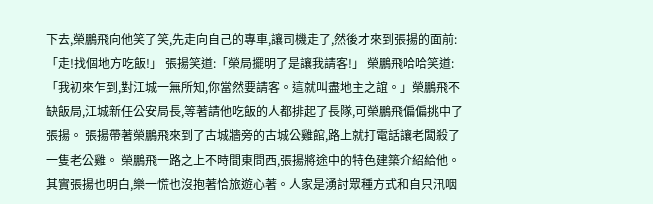下去,榮鵬飛向他笑了笑,先走向自己的專車,讓司機走了,然後才來到張揚的面前:「走!找個地方吃飯!」 張揚笑道:「榮局擺明了是讓我請客!」 榮鵬飛哈哈笑道:「我初來乍到,對江城一無所知,你當然要請客。這就叫盡地主之誼。」榮鵬飛不缺飯局,江城新任公安局長,等著請他吃飯的人都排起了長隊,可榮鵬飛偏偏挑中了張揚。 張揚帶著榮鵬飛來到了古城牆旁的古城公雞館,路上就打電話讓老闆殺了一隻老公雞。 榮鵬飛一路之上不時間東問西,張揚將途中的特色建築介紹給他。其實張揚也明白,樂一慌也沒抱著恰旅遊心著。人家是湧討眾種方式和自只汛咽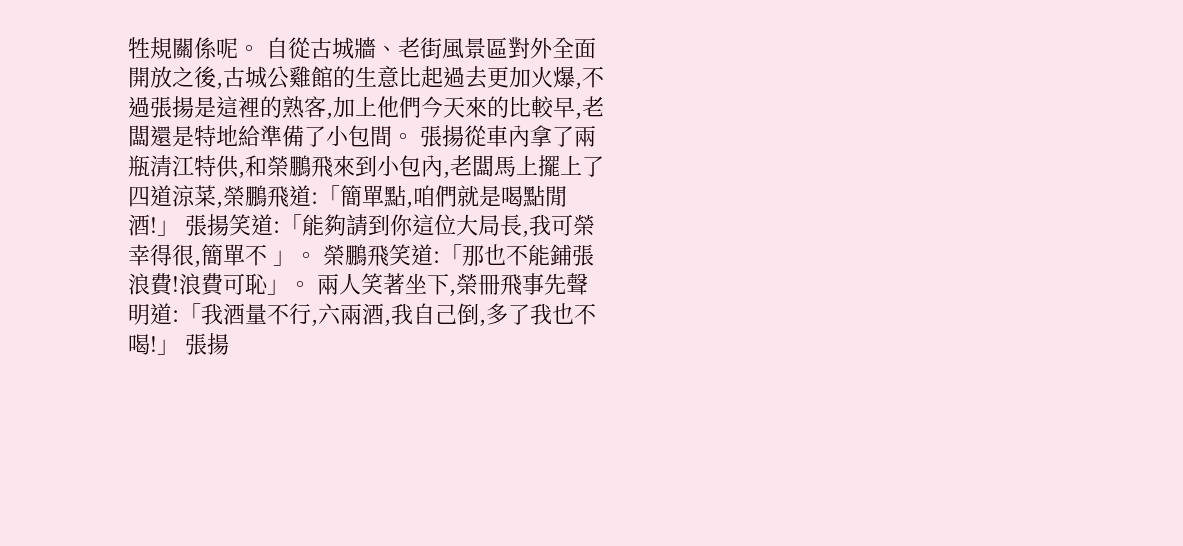牲規關係呢。 自從古城牆、老街風景區對外全面開放之後,古城公雞館的生意比起過去更加火爆,不過張揚是這裡的熟客,加上他們今天來的比較早,老闆還是特地給準備了小包間。 張揚從車內拿了兩瓶清江特供,和榮鵬飛來到小包內,老闆馬上擺上了四道涼菜,榮鵬飛道:「簡單點,咱們就是喝點閒酒!」 張揚笑道:「能夠請到你這位大局長,我可榮幸得很,簡單不 」。 榮鵬飛笑道:「那也不能鋪張浪費!浪費可恥」。 兩人笑著坐下,榮冊飛事先聲明道:「我酒量不行,六兩酒,我自己倒,多了我也不喝!」 張揚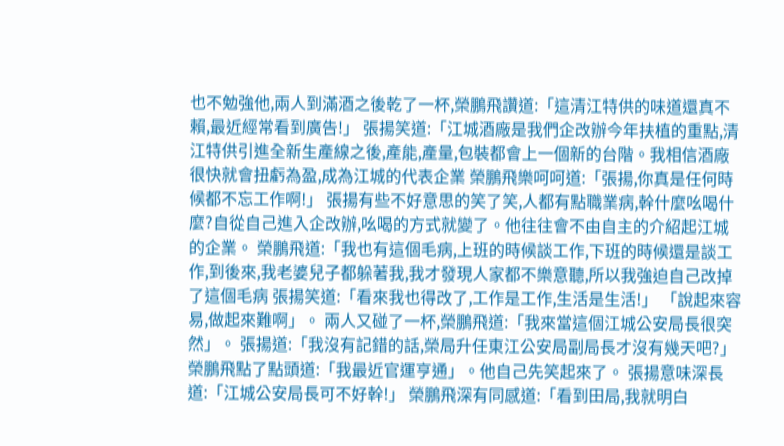也不勉強他,兩人到滿酒之後乾了一杯,榮鵬飛讚道:「這清江特供的味道還真不賴,最近經常看到廣告!」 張揚笑道:「江城酒廠是我們企改辦今年扶植的重點,清江特供引進全新生產線之後,產能,產量,包裝都會上一個新的台階。我相信酒廠很快就會扭虧為盈,成為江城的代表企業 榮鵬飛樂呵呵道:「張揚,你真是任何時候都不忘工作啊!」 張揚有些不好意思的笑了笑,人都有點職業病,幹什麼吆喝什麼?自從自己進入企改辦,吆喝的方式就變了。他往往會不由自主的介紹起江城的企業。 榮鵬飛道:「我也有這個毛病,上班的時候談工作,下班的時候還是談工作,到後來,我老婆兒子都躲著我,我才發現人家都不樂意聽,所以我強迫自己改掉了這個毛病 張揚笑道:「看來我也得改了,工作是工作,生活是生活!」 「說起來容易,做起來難啊」。 兩人又碰了一杯,榮鵬飛道:「我來當這個江城公安局長很突然」。 張揚道:「我沒有記錯的話,榮局升任東江公安局副局長才沒有幾天吧?」 榮鵬飛點了點頭道:「我最近官運亨通」。他自己先笑起來了。 張揚意味深長道:「江城公安局長可不好幹!」 榮鵬飛深有同感道:「看到田局,我就明白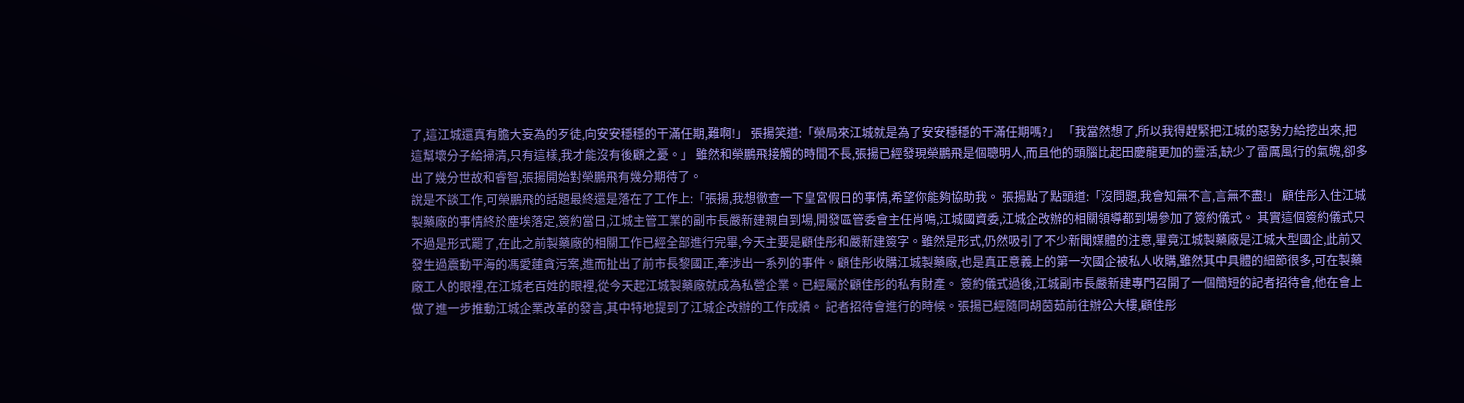了,這江城還真有膽大妄為的歹徒,向安安穩穩的干滿任期,難啊!」 張揚笑道:「榮局來江城就是為了安安穩穩的干滿任期嗎?」 「我當然想了,所以我得趕緊把江城的惡勢力給挖出來,把這幫壞分子給掃清,只有這樣,我才能沒有後顧之憂。」 雖然和榮鵬飛接觸的時間不長,張揚已經發現榮鵬飛是個聰明人,而且他的頭腦比起田慶龍更加的靈活,缺少了雷厲風行的氣魄,卻多出了幾分世故和睿智,張揚開始對榮鵬飛有幾分期待了。
說是不談工作,可榮鵬飛的話題最終還是落在了工作上:「張揚,我想徹查一下皇宮假日的事情,希望你能夠協助我。 張揚點了點頭道:「沒問題,我會知無不言,言無不盡!」 顧佳彤入住江城製藥廠的事情終於塵埃落定,簽約當日,江城主管工業的副市長嚴新建親自到場,開發區管委會主任肖鳴,江城國資委,江城企改辦的相關領導都到場參加了簽約儀式。 其實這個簽約儀式只不過是形式罷了,在此之前製藥廠的相關工作已經全部進行完畢,今天主要是顧佳彤和嚴新建簽字。雖然是形式,仍然吸引了不少新聞媒體的注意,畢竟江城製藥廠是江城大型國企,此前又發生過震動平海的馮愛蓮貪污案,進而扯出了前市長黎國正,牽涉出一系列的事件。顧佳彤收購江城製藥廠,也是真正意義上的第一次國企被私人收購,雖然其中具體的細節很多,可在製藥廠工人的眼裡,在江城老百姓的眼裡,從今天起江城製藥廠就成為私營企業。已經屬於顧佳彤的私有財產。 簽約儀式過後,江城副市長嚴新建專門召開了一個簡短的記者招待會,他在會上做了進一步推動江城企業改革的發言,其中特地提到了江城企改辦的工作成績。 記者招待會進行的時候。張揚已經隨同胡茵茹前往辦公大樓,顧佳彤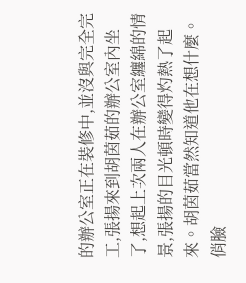的辦公室正在裝修中,並沒與完全完工,張揚來到胡茵茹的辦公室內坐了,想起上次兩人在辦公室纏綿的情景,張揚的目光頓時變得灼熱了起來。胡茵茹當然知道他在想什麼。俏臉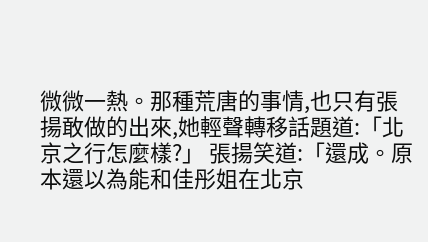微微一熱。那種荒唐的事情,也只有張揚敢做的出來,她輕聲轉移話題道:「北京之行怎麼樣?」 張揚笑道:「還成。原本還以為能和佳彤姐在北京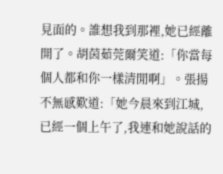見面的。誰想我到那裡,她已經離開了。胡茵茹莞爾笑道:「你當每個人都和你一樣清閒啊」。張揚不無感歎道:「她今晨來到江城,已經一個上午了,我連和她說話的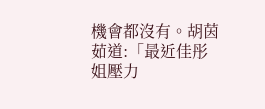機會都沒有。胡茵茹道:「最近佳彤姐壓力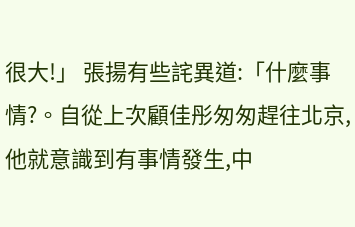很大!」 張揚有些詫異道:「什麼事情?。自從上次顧佳彤匆匆趕往北京,他就意識到有事情發生,中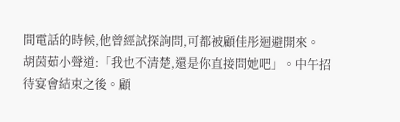間電話的時候,他曾經試探詢問,可都被顧佳彤迴避開來。 胡茵茹小聲道:「我也不清楚,還是你直接問她吧」。中午招待宴會結束之後。顧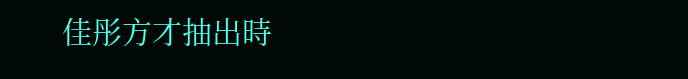佳彤方才抽出時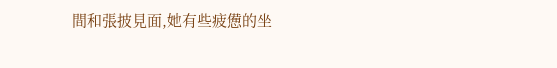間和張披見面,她有些疲憊的坐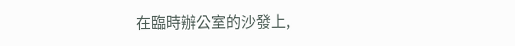在臨時辦公室的沙發上,